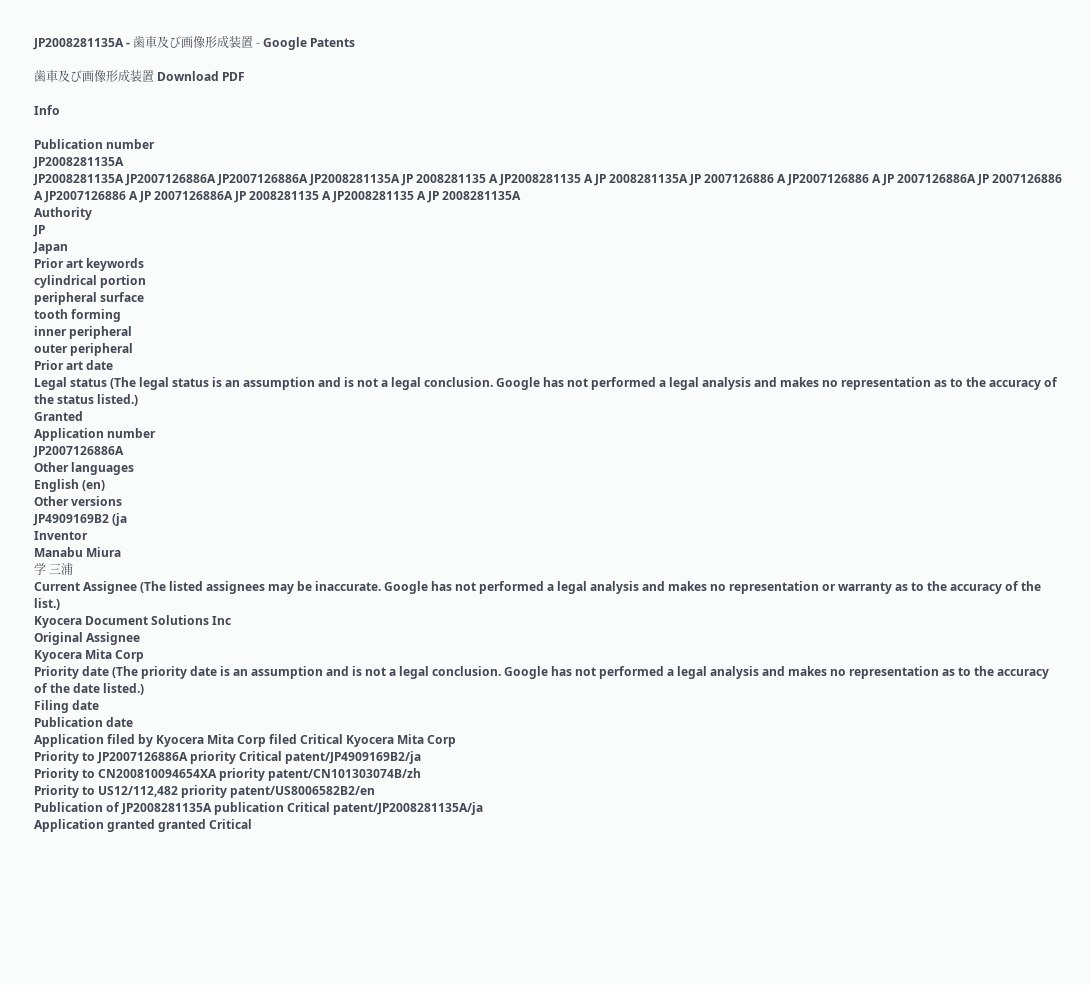JP2008281135A - 歯車及び画像形成装置 - Google Patents

歯車及び画像形成装置 Download PDF

Info

Publication number
JP2008281135A
JP2008281135A JP2007126886A JP2007126886A JP2008281135A JP 2008281135 A JP2008281135 A JP 2008281135A JP 2007126886 A JP2007126886 A JP 2007126886A JP 2007126886 A JP2007126886 A JP 2007126886A JP 2008281135 A JP2008281135 A JP 2008281135A
Authority
JP
Japan
Prior art keywords
cylindrical portion
peripheral surface
tooth forming
inner peripheral
outer peripheral
Prior art date
Legal status (The legal status is an assumption and is not a legal conclusion. Google has not performed a legal analysis and makes no representation as to the accuracy of the status listed.)
Granted
Application number
JP2007126886A
Other languages
English (en)
Other versions
JP4909169B2 (ja
Inventor
Manabu Miura
学 三浦
Current Assignee (The listed assignees may be inaccurate. Google has not performed a legal analysis and makes no representation or warranty as to the accuracy of the list.)
Kyocera Document Solutions Inc
Original Assignee
Kyocera Mita Corp
Priority date (The priority date is an assumption and is not a legal conclusion. Google has not performed a legal analysis and makes no representation as to the accuracy of the date listed.)
Filing date
Publication date
Application filed by Kyocera Mita Corp filed Critical Kyocera Mita Corp
Priority to JP2007126886A priority Critical patent/JP4909169B2/ja
Priority to CN200810094654XA priority patent/CN101303074B/zh
Priority to US12/112,482 priority patent/US8006582B2/en
Publication of JP2008281135A publication Critical patent/JP2008281135A/ja
Application granted granted Critical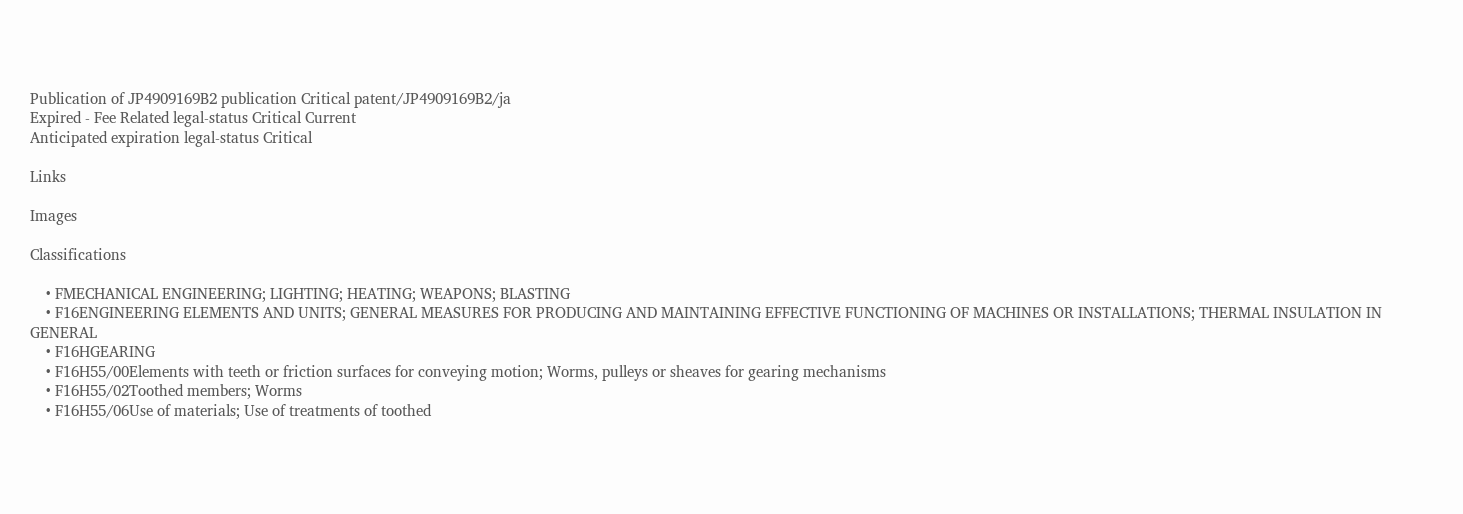Publication of JP4909169B2 publication Critical patent/JP4909169B2/ja
Expired - Fee Related legal-status Critical Current
Anticipated expiration legal-status Critical

Links

Images

Classifications

    • FMECHANICAL ENGINEERING; LIGHTING; HEATING; WEAPONS; BLASTING
    • F16ENGINEERING ELEMENTS AND UNITS; GENERAL MEASURES FOR PRODUCING AND MAINTAINING EFFECTIVE FUNCTIONING OF MACHINES OR INSTALLATIONS; THERMAL INSULATION IN GENERAL
    • F16HGEARING
    • F16H55/00Elements with teeth or friction surfaces for conveying motion; Worms, pulleys or sheaves for gearing mechanisms
    • F16H55/02Toothed members; Worms
    • F16H55/06Use of materials; Use of treatments of toothed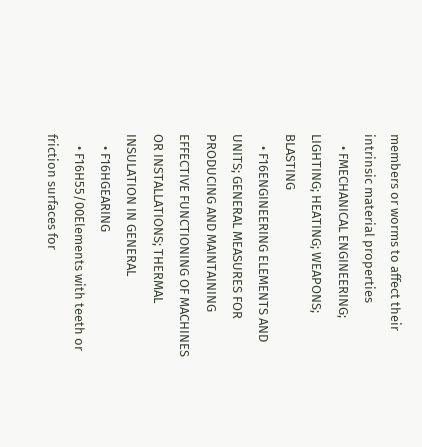members or worms to affect their intrinsic material properties
    • FMECHANICAL ENGINEERING; LIGHTING; HEATING; WEAPONS; BLASTING
    • F16ENGINEERING ELEMENTS AND UNITS; GENERAL MEASURES FOR PRODUCING AND MAINTAINING EFFECTIVE FUNCTIONING OF MACHINES OR INSTALLATIONS; THERMAL INSULATION IN GENERAL
    • F16HGEARING
    • F16H55/00Elements with teeth or friction surfaces for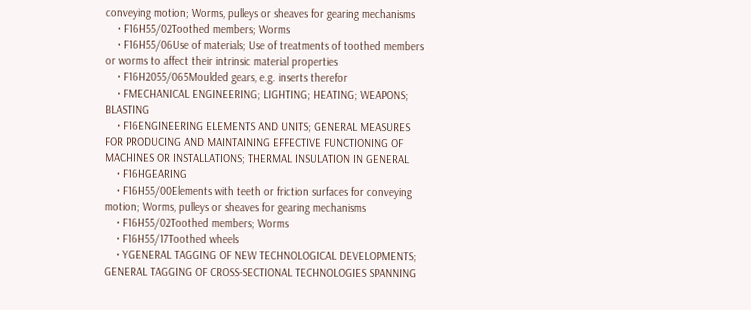conveying motion; Worms, pulleys or sheaves for gearing mechanisms
    • F16H55/02Toothed members; Worms
    • F16H55/06Use of materials; Use of treatments of toothed members or worms to affect their intrinsic material properties
    • F16H2055/065Moulded gears, e.g. inserts therefor
    • FMECHANICAL ENGINEERING; LIGHTING; HEATING; WEAPONS; BLASTING
    • F16ENGINEERING ELEMENTS AND UNITS; GENERAL MEASURES FOR PRODUCING AND MAINTAINING EFFECTIVE FUNCTIONING OF MACHINES OR INSTALLATIONS; THERMAL INSULATION IN GENERAL
    • F16HGEARING
    • F16H55/00Elements with teeth or friction surfaces for conveying motion; Worms, pulleys or sheaves for gearing mechanisms
    • F16H55/02Toothed members; Worms
    • F16H55/17Toothed wheels
    • YGENERAL TAGGING OF NEW TECHNOLOGICAL DEVELOPMENTS; GENERAL TAGGING OF CROSS-SECTIONAL TECHNOLOGIES SPANNING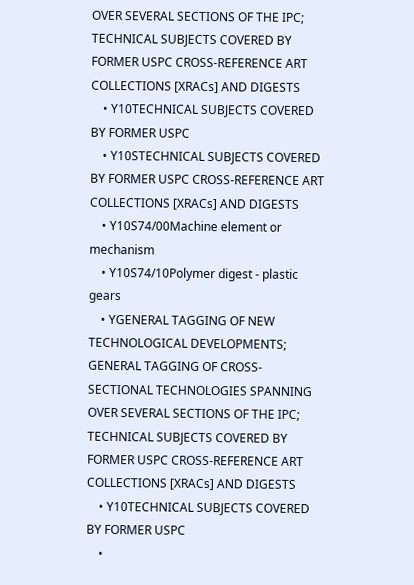OVER SEVERAL SECTIONS OF THE IPC; TECHNICAL SUBJECTS COVERED BY FORMER USPC CROSS-REFERENCE ART COLLECTIONS [XRACs] AND DIGESTS
    • Y10TECHNICAL SUBJECTS COVERED BY FORMER USPC
    • Y10STECHNICAL SUBJECTS COVERED BY FORMER USPC CROSS-REFERENCE ART COLLECTIONS [XRACs] AND DIGESTS
    • Y10S74/00Machine element or mechanism
    • Y10S74/10Polymer digest - plastic gears
    • YGENERAL TAGGING OF NEW TECHNOLOGICAL DEVELOPMENTS; GENERAL TAGGING OF CROSS-SECTIONAL TECHNOLOGIES SPANNING OVER SEVERAL SECTIONS OF THE IPC; TECHNICAL SUBJECTS COVERED BY FORMER USPC CROSS-REFERENCE ART COLLECTIONS [XRACs] AND DIGESTS
    • Y10TECHNICAL SUBJECTS COVERED BY FORMER USPC
    •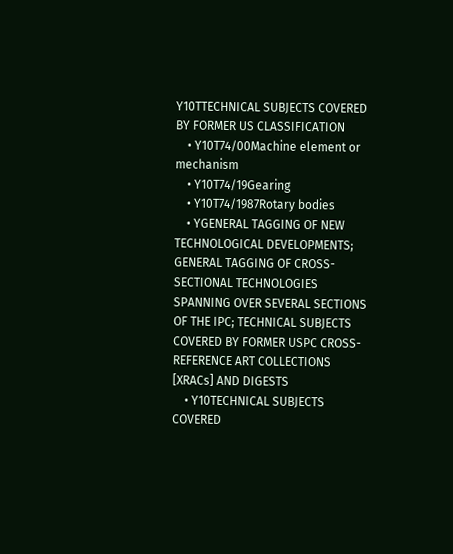Y10TTECHNICAL SUBJECTS COVERED BY FORMER US CLASSIFICATION
    • Y10T74/00Machine element or mechanism
    • Y10T74/19Gearing
    • Y10T74/1987Rotary bodies
    • YGENERAL TAGGING OF NEW TECHNOLOGICAL DEVELOPMENTS; GENERAL TAGGING OF CROSS-SECTIONAL TECHNOLOGIES SPANNING OVER SEVERAL SECTIONS OF THE IPC; TECHNICAL SUBJECTS COVERED BY FORMER USPC CROSS-REFERENCE ART COLLECTIONS [XRACs] AND DIGESTS
    • Y10TECHNICAL SUBJECTS COVERED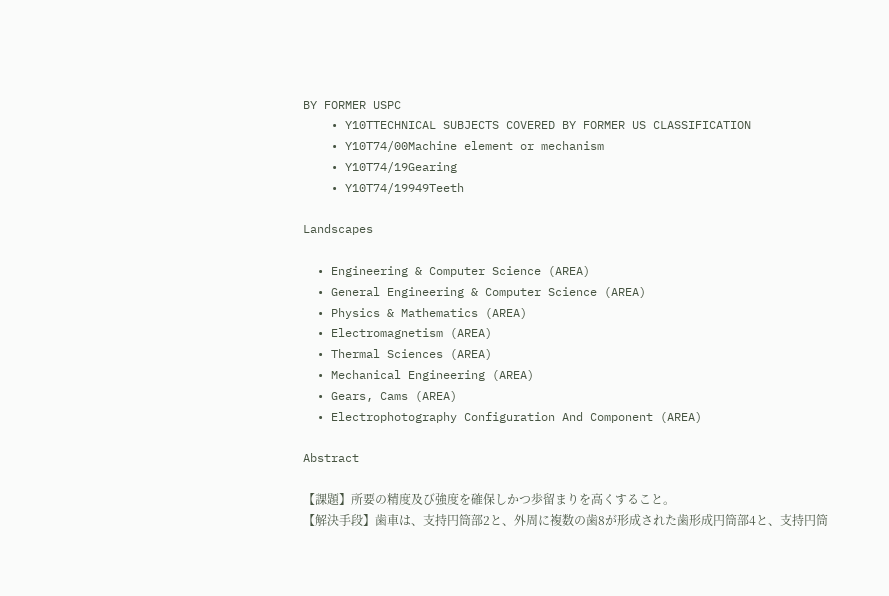BY FORMER USPC
    • Y10TTECHNICAL SUBJECTS COVERED BY FORMER US CLASSIFICATION
    • Y10T74/00Machine element or mechanism
    • Y10T74/19Gearing
    • Y10T74/19949Teeth

Landscapes

  • Engineering & Computer Science (AREA)
  • General Engineering & Computer Science (AREA)
  • Physics & Mathematics (AREA)
  • Electromagnetism (AREA)
  • Thermal Sciences (AREA)
  • Mechanical Engineering (AREA)
  • Gears, Cams (AREA)
  • Electrophotography Configuration And Component (AREA)

Abstract

【課題】所要の精度及び強度を確保しかつ歩留まりを高くすること。
【解決手段】歯車は、支持円筒部2と、外周に複数の歯8が形成された歯形成円筒部4と、支持円筒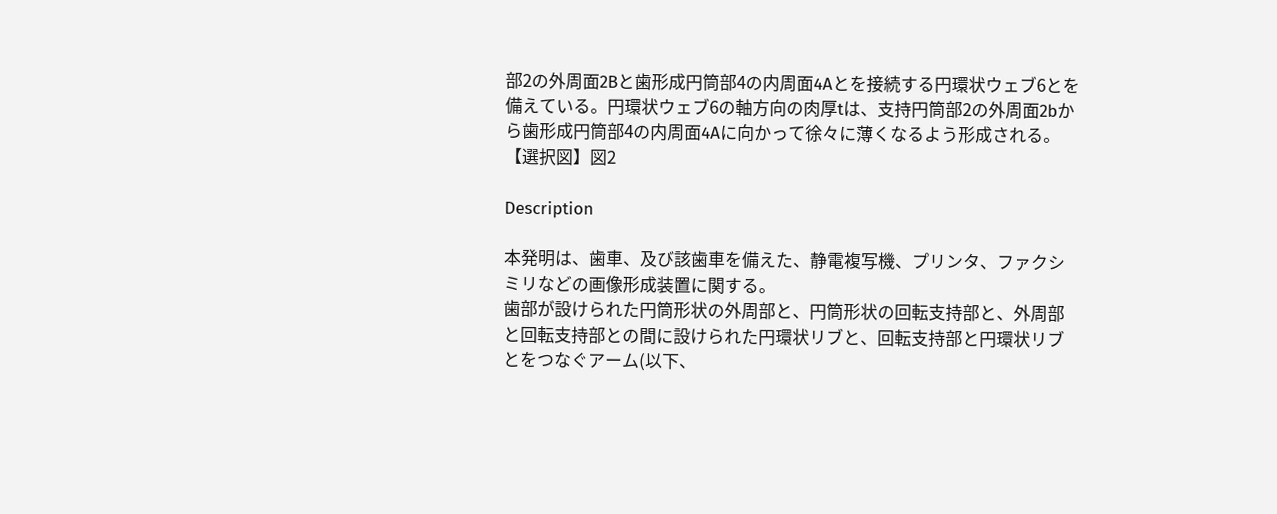部2の外周面2Bと歯形成円筒部4の内周面4Aとを接続する円環状ウェブ6とを備えている。円環状ウェブ6の軸方向の肉厚tは、支持円筒部2の外周面2bから歯形成円筒部4の内周面4Aに向かって徐々に薄くなるよう形成される。
【選択図】図2

Description

本発明は、歯車、及び該歯車を備えた、静電複写機、プリンタ、ファクシミリなどの画像形成装置に関する。
歯部が設けられた円筒形状の外周部と、円筒形状の回転支持部と、外周部と回転支持部との間に設けられた円環状リブと、回転支持部と円環状リブとをつなぐアーム(以下、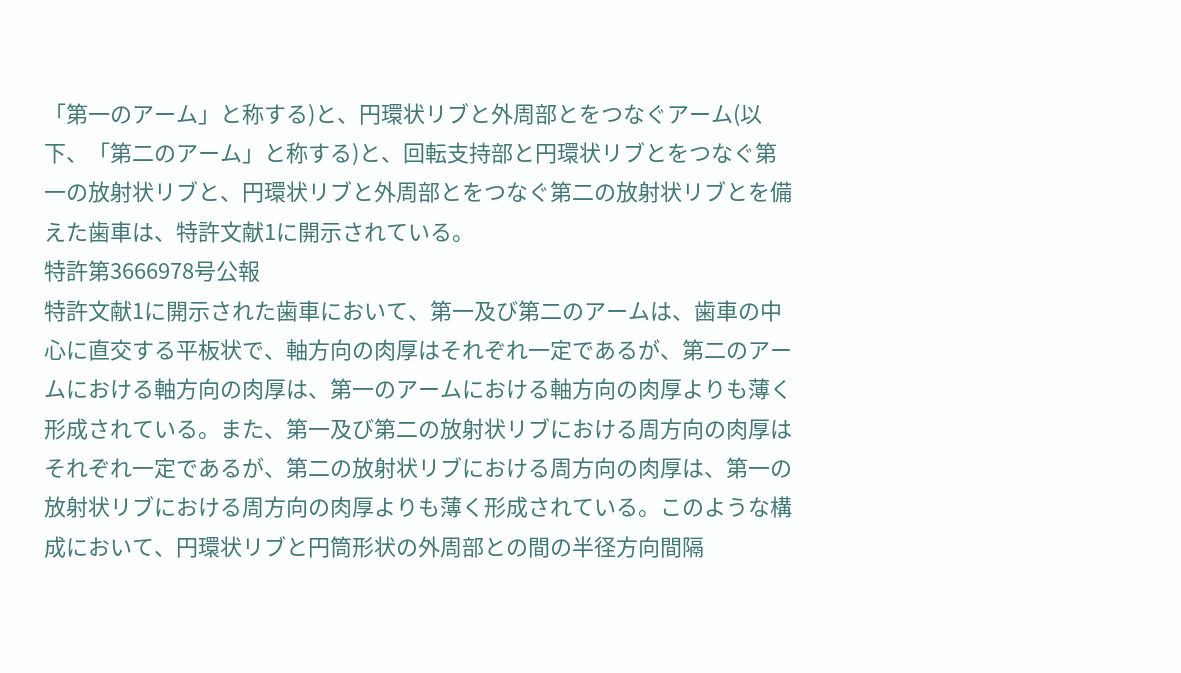「第一のアーム」と称する)と、円環状リブと外周部とをつなぐアーム(以下、「第二のアーム」と称する)と、回転支持部と円環状リブとをつなぐ第一の放射状リブと、円環状リブと外周部とをつなぐ第二の放射状リブとを備えた歯車は、特許文献1に開示されている。
特許第3666978号公報
特許文献1に開示された歯車において、第一及び第二のアームは、歯車の中心に直交する平板状で、軸方向の肉厚はそれぞれ一定であるが、第二のアームにおける軸方向の肉厚は、第一のアームにおける軸方向の肉厚よりも薄く形成されている。また、第一及び第二の放射状リブにおける周方向の肉厚はそれぞれ一定であるが、第二の放射状リブにおける周方向の肉厚は、第一の放射状リブにおける周方向の肉厚よりも薄く形成されている。このような構成において、円環状リブと円筒形状の外周部との間の半径方向間隔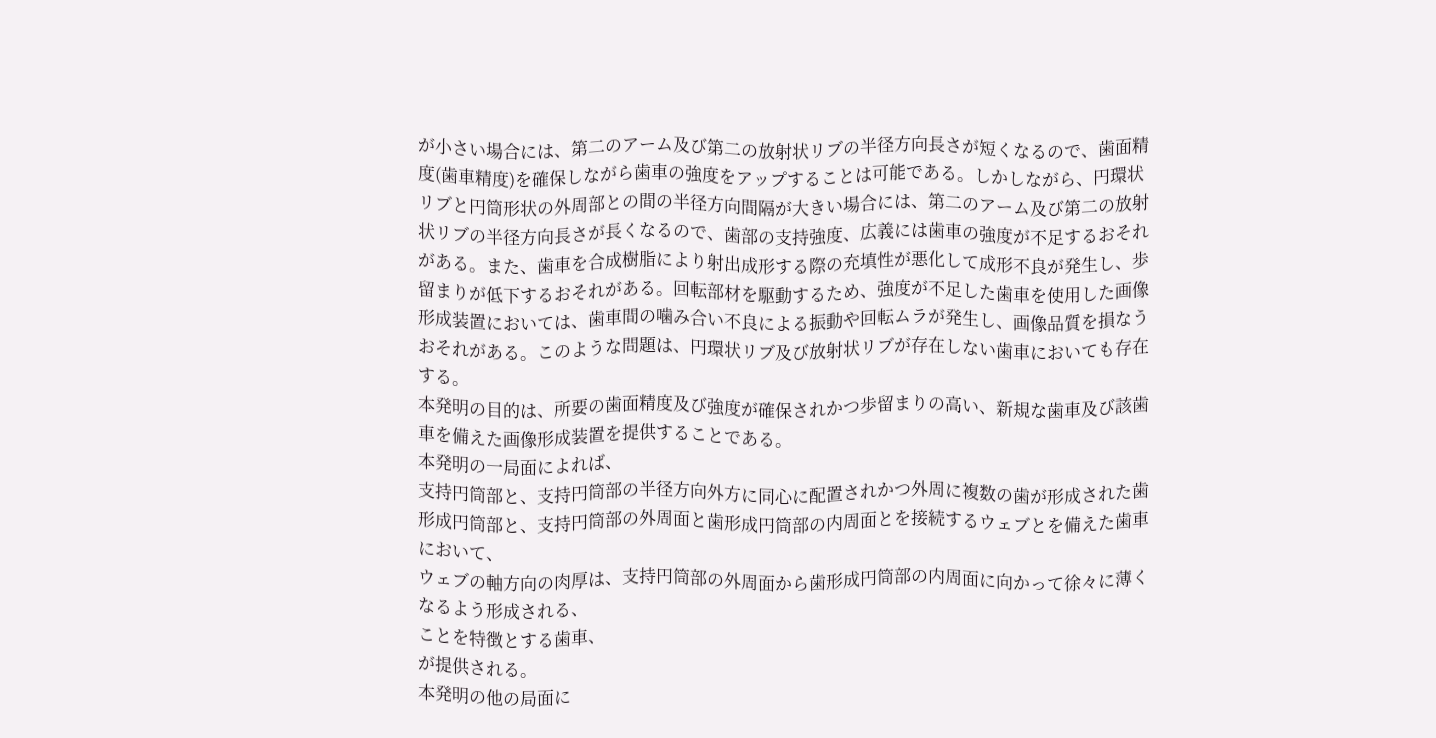が小さい場合には、第二のアーム及び第二の放射状リブの半径方向長さが短くなるので、歯面精度(歯車精度)を確保しながら歯車の強度をアップすることは可能である。しかしながら、円環状リブと円筒形状の外周部との間の半径方向間隔が大きい場合には、第二のアーム及び第二の放射状リブの半径方向長さが長くなるので、歯部の支持強度、広義には歯車の強度が不足するおそれがある。また、歯車を合成樹脂により射出成形する際の充填性が悪化して成形不良が発生し、歩留まりが低下するおそれがある。回転部材を駆動するため、強度が不足した歯車を使用した画像形成装置においては、歯車間の噛み合い不良による振動や回転ムラが発生し、画像品質を損なうおそれがある。このような問題は、円環状リブ及び放射状リブが存在しない歯車においても存在する。
本発明の目的は、所要の歯面精度及び強度が確保されかつ歩留まりの高い、新規な歯車及び該歯車を備えた画像形成装置を提供することである。
本発明の一局面によれば、
支持円筒部と、支持円筒部の半径方向外方に同心に配置されかつ外周に複数の歯が形成された歯形成円筒部と、支持円筒部の外周面と歯形成円筒部の内周面とを接続するウェブとを備えた歯車において、
ウェブの軸方向の肉厚は、支持円筒部の外周面から歯形成円筒部の内周面に向かって徐々に薄くなるよう形成される、
ことを特徴とする歯車、
が提供される。
本発明の他の局面に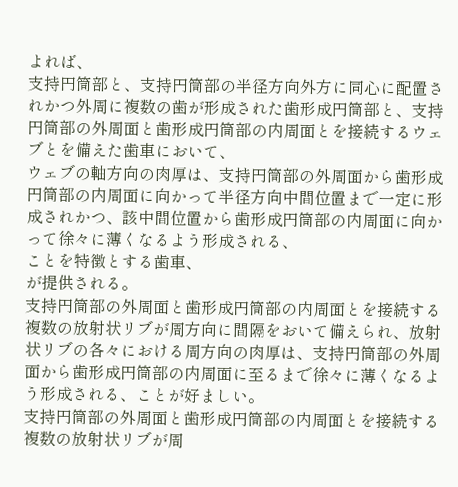よれば、
支持円筒部と、支持円筒部の半径方向外方に同心に配置されかつ外周に複数の歯が形成された歯形成円筒部と、支持円筒部の外周面と歯形成円筒部の内周面とを接続するウェブとを備えた歯車において、
ウェブの軸方向の肉厚は、支持円筒部の外周面から歯形成円筒部の内周面に向かって半径方向中間位置まで一定に形成されかつ、該中間位置から歯形成円筒部の内周面に向かって徐々に薄くなるよう形成される、
ことを特徴とする歯車、
が提供される。
支持円筒部の外周面と歯形成円筒部の内周面とを接続する複数の放射状リブが周方向に間隔をおいて備えられ、放射状リブの各々における周方向の肉厚は、支持円筒部の外周面から歯形成円筒部の内周面に至るまで徐々に薄くなるよう形成される、ことが好ましい。
支持円筒部の外周面と歯形成円筒部の内周面とを接続する複数の放射状リブが周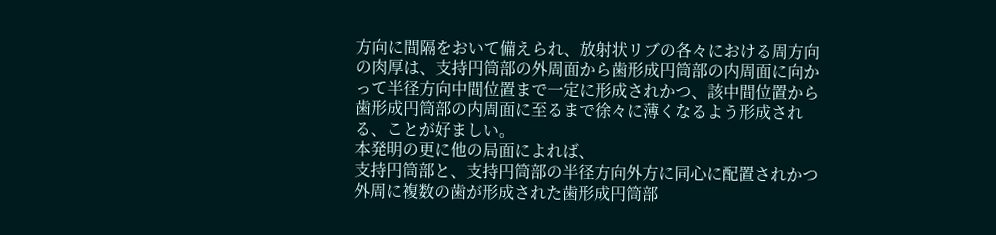方向に間隔をおいて備えられ、放射状リブの各々における周方向の肉厚は、支持円筒部の外周面から歯形成円筒部の内周面に向かって半径方向中間位置まで一定に形成されかつ、該中間位置から歯形成円筒部の内周面に至るまで徐々に薄くなるよう形成される、ことが好ましい。
本発明の更に他の局面によれば、
支持円筒部と、支持円筒部の半径方向外方に同心に配置されかつ外周に複数の歯が形成された歯形成円筒部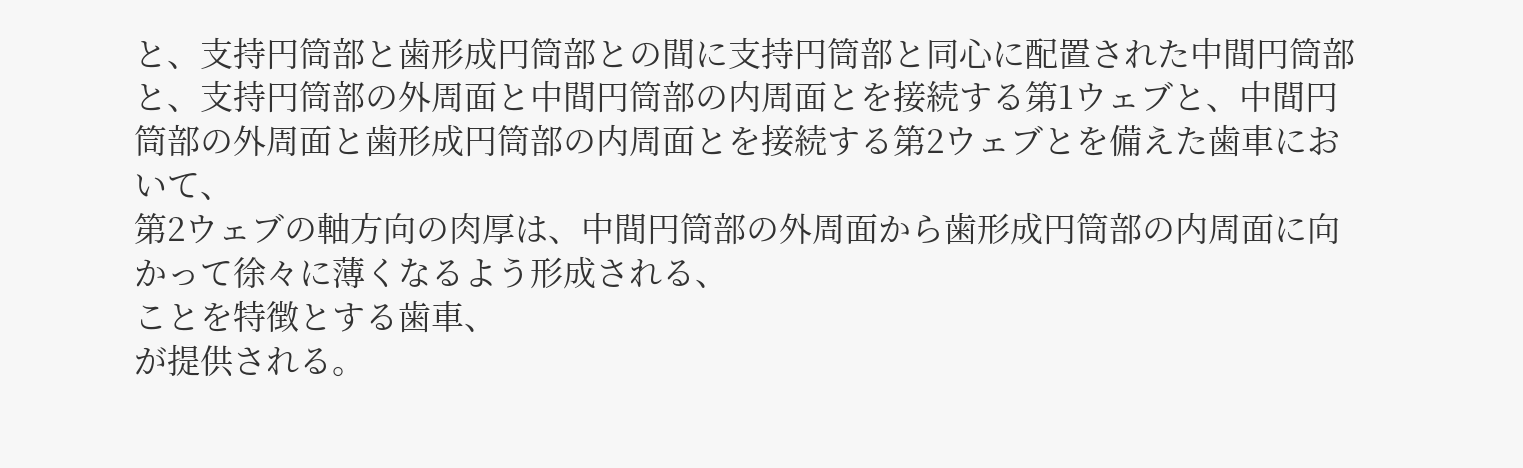と、支持円筒部と歯形成円筒部との間に支持円筒部と同心に配置された中間円筒部と、支持円筒部の外周面と中間円筒部の内周面とを接続する第1ウェブと、中間円筒部の外周面と歯形成円筒部の内周面とを接続する第2ウェブとを備えた歯車において、
第2ウェブの軸方向の肉厚は、中間円筒部の外周面から歯形成円筒部の内周面に向かって徐々に薄くなるよう形成される、
ことを特徴とする歯車、
が提供される。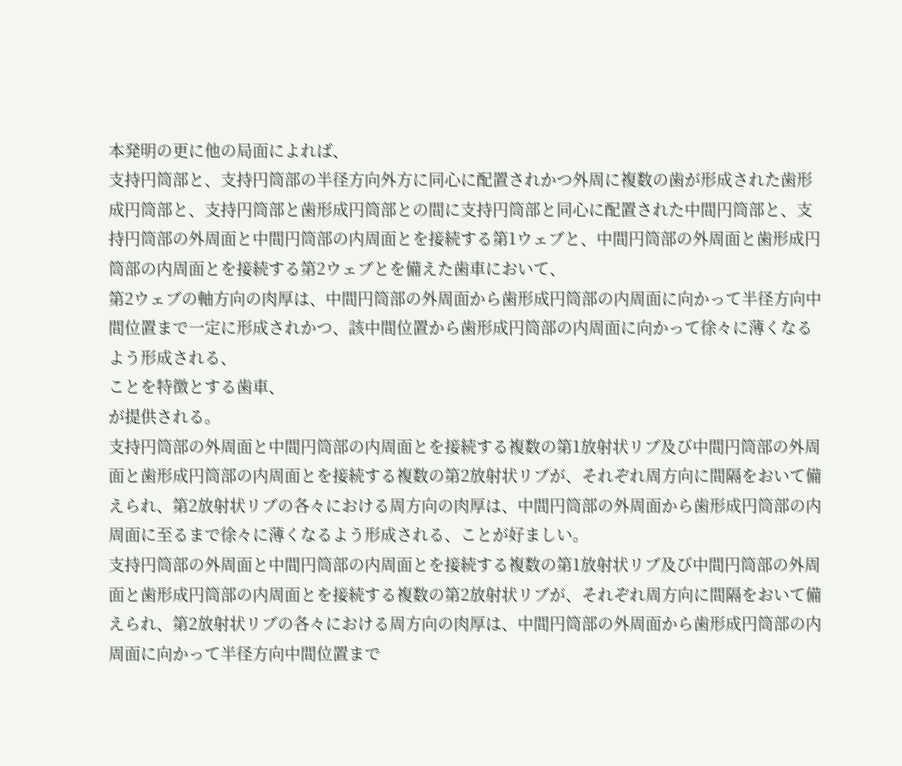本発明の更に他の局面によれば、
支持円筒部と、支持円筒部の半径方向外方に同心に配置されかつ外周に複数の歯が形成された歯形成円筒部と、支持円筒部と歯形成円筒部との間に支持円筒部と同心に配置された中間円筒部と、支持円筒部の外周面と中間円筒部の内周面とを接続する第1ウェブと、中間円筒部の外周面と歯形成円筒部の内周面とを接続する第2ウェブとを備えた歯車において、
第2ウェブの軸方向の肉厚は、中間円筒部の外周面から歯形成円筒部の内周面に向かって半径方向中間位置まで一定に形成されかつ、該中間位置から歯形成円筒部の内周面に向かって徐々に薄くなるよう形成される、
ことを特徴とする歯車、
が提供される。
支持円筒部の外周面と中間円筒部の内周面とを接続する複数の第1放射状リブ及び中間円筒部の外周面と歯形成円筒部の内周面とを接続する複数の第2放射状リブが、それぞれ周方向に間隔をおいて備えられ、第2放射状リブの各々における周方向の肉厚は、中間円筒部の外周面から歯形成円筒部の内周面に至るまで徐々に薄くなるよう形成される、ことが好ましい。
支持円筒部の外周面と中間円筒部の内周面とを接続する複数の第1放射状リブ及び中間円筒部の外周面と歯形成円筒部の内周面とを接続する複数の第2放射状リブが、それぞれ周方向に間隔をおいて備えられ、第2放射状リブの各々における周方向の肉厚は、中間円筒部の外周面から歯形成円筒部の内周面に向かって半径方向中間位置まで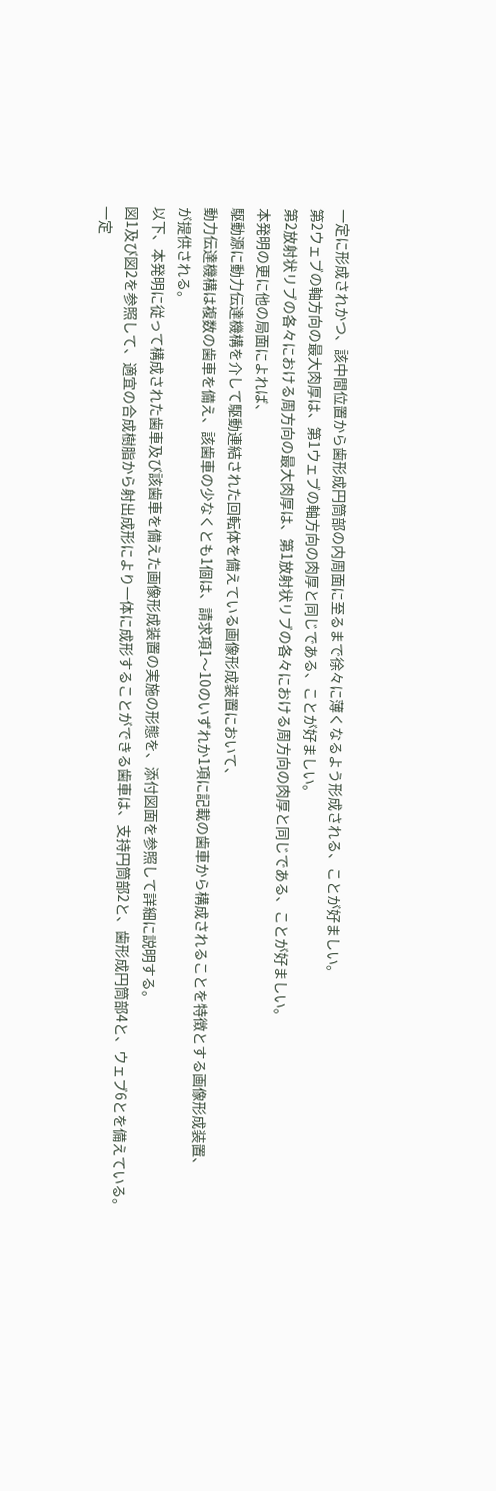一定に形成されかつ、該中間位置から歯形成円筒部の内周面に至るまで徐々に薄くなるよう形成される、ことが好ましい。
第2ウェブの軸方向の最大肉厚は、第1ウェブの軸方向の肉厚と同じである、ことが好ましい。
第2放射状リブの各々における周方向の最大肉厚は、第1放射状リブの各々における周方向の肉厚と同じである、ことが好ましい。
本発明の更に他の局面によれば、
駆動源に動力伝達機構を介して駆動連結された回転体を備えている画像形成装置において、
動力伝達機構は複数の歯車を備え、該歯車の少なくとも1個は、請求項1〜10のいずれか1項に記載の歯車から構成されることを特徴とする画像形成装置、
が提供される。
以下、本発明に従って構成された歯車及び該歯車を備えた画像形成装置の実施の形態を、添付図面を参照して詳細に説明する。
図1及び図2を参照して、適宜の合成樹脂から射出成形により一体に成形することができる歯車は、支持円筒部2と、歯形成円筒部4と、ウェブ6とを備えている。
一定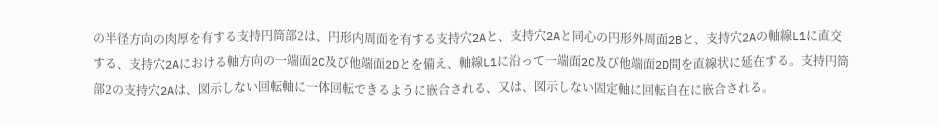の半径方向の肉厚を有する支持円筒部2は、円形内周面を有する支持穴2Aと、支持穴2Aと同心の円形外周面2Bと、支持穴2Aの軸線L1に直交する、支持穴2Aにおける軸方向の一端面2C及び他端面2Dとを備え、軸線L1に沿って一端面2C及び他端面2D間を直線状に延在する。支持円筒部2の支持穴2Aは、図示しない回転軸に一体回転できるように嵌合される、又は、図示しない固定軸に回転自在に嵌合される。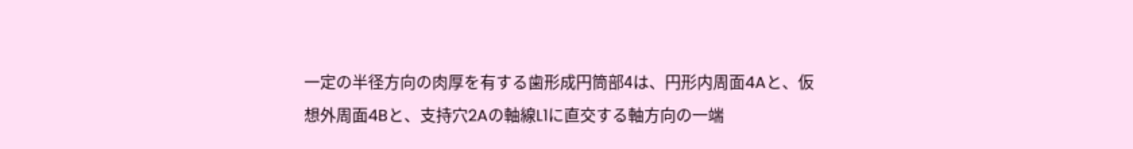一定の半径方向の肉厚を有する歯形成円筒部4は、円形内周面4Aと、仮想外周面4Bと、支持穴2Aの軸線L1に直交する軸方向の一端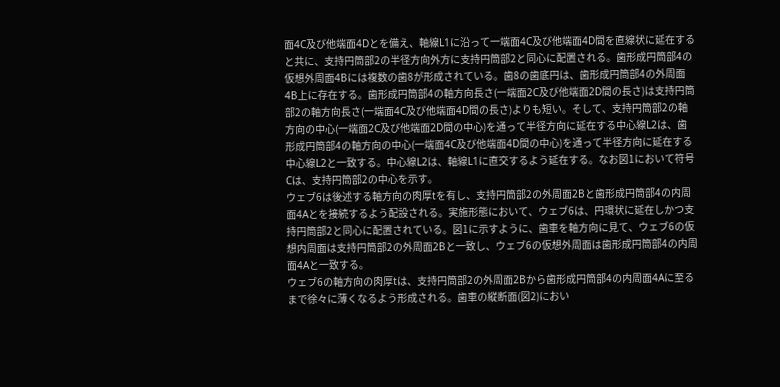面4C及び他端面4Dとを備え、軸線L1に沿って一端面4C及び他端面4D間を直線状に延在すると共に、支持円筒部2の半径方向外方に支持円筒部2と同心に配置される。歯形成円筒部4の仮想外周面4Bには複数の歯8が形成されている。歯8の歯底円は、歯形成円筒部4の外周面4B上に存在する。歯形成円筒部4の軸方向長さ(一端面2C及び他端面2D間の長さ)は支持円筒部2の軸方向長さ(一端面4C及び他端面4D間の長さ)よりも短い。そして、支持円筒部2の軸方向の中心(一端面2C及び他端面2D間の中心)を通って半径方向に延在する中心線L2は、歯形成円筒部4の軸方向の中心(一端面4C及び他端面4D間の中心)を通って半径方向に延在する中心線L2と一致する。中心線L2は、軸線L1に直交するよう延在する。なお図1において符号Cは、支持円筒部2の中心を示す。
ウェブ6は後述する軸方向の肉厚tを有し、支持円筒部2の外周面2Bと歯形成円筒部4の内周面4Aとを接続するよう配設される。実施形態において、ウェブ6は、円環状に延在しかつ支持円筒部2と同心に配置されている。図1に示すように、歯車を軸方向に見て、ウェブ6の仮想内周面は支持円筒部2の外周面2Bと一致し、ウェブ6の仮想外周面は歯形成円筒部4の内周面4Aと一致する。
ウェブ6の軸方向の肉厚tは、支持円筒部2の外周面2Bから歯形成円筒部4の内周面4Aに至るまで徐々に薄くなるよう形成される。歯車の縦断面(図2)におい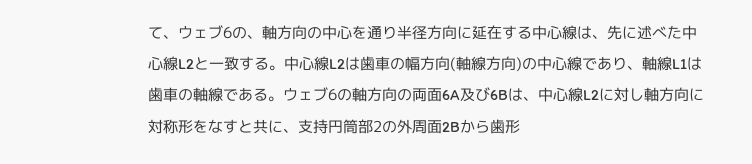て、ウェブ6の、軸方向の中心を通り半径方向に延在する中心線は、先に述べた中心線L2と一致する。中心線L2は歯車の幅方向(軸線方向)の中心線であり、軸線L1は歯車の軸線である。ウェブ6の軸方向の両面6A及び6Bは、中心線L2に対し軸方向に対称形をなすと共に、支持円筒部2の外周面2Bから歯形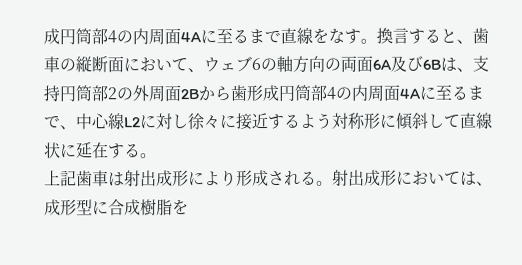成円筒部4の内周面4Aに至るまで直線をなす。換言すると、歯車の縦断面において、ウェブ6の軸方向の両面6A及び6Bは、支持円筒部2の外周面2Bから歯形成円筒部4の内周面4Aに至るまで、中心線L2に対し徐々に接近するよう対称形に傾斜して直線状に延在する。
上記歯車は射出成形により形成される。射出成形においては、成形型に合成樹脂を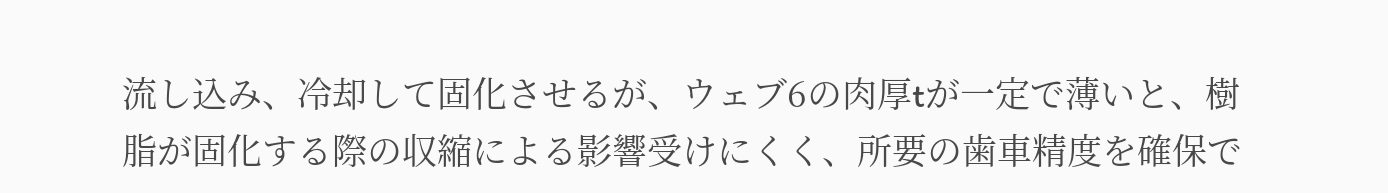流し込み、冷却して固化させるが、ウェブ6の肉厚tが一定で薄いと、樹脂が固化する際の収縮による影響受けにくく、所要の歯車精度を確保で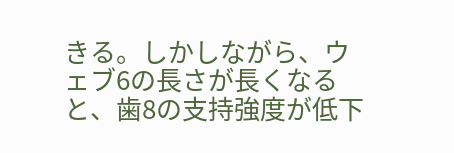きる。しかしながら、ウェブ6の長さが長くなると、歯8の支持強度が低下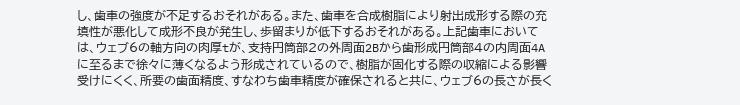し、歯車の強度が不足するおそれがある。また、歯車を合成樹脂により射出成形する際の充填性が悪化して成形不良が発生し、歩留まりが低下するおそれがある。上記歯車においては、ウェブ6の軸方向の肉厚tが、支持円筒部2の外周面2Bから歯形成円筒部4の内周面4Aに至るまで徐々に薄くなるよう形成されているので、樹脂が固化する際の収縮による影響受けにくく、所要の歯面精度、すなわち歯車精度が確保されると共に、ウェブ6の長さが長く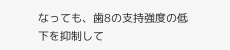なっても、歯8の支持強度の低下を抑制して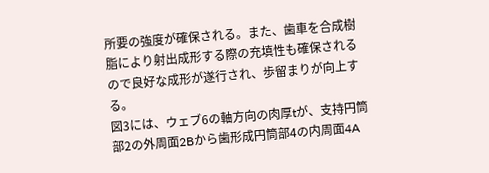所要の強度が確保される。また、歯車を合成樹脂により射出成形する際の充填性も確保されるので良好な成形が遂行され、歩留まりが向上する。
図3には、ウェブ6の軸方向の肉厚tが、支持円筒部2の外周面2Bから歯形成円筒部4の内周面4A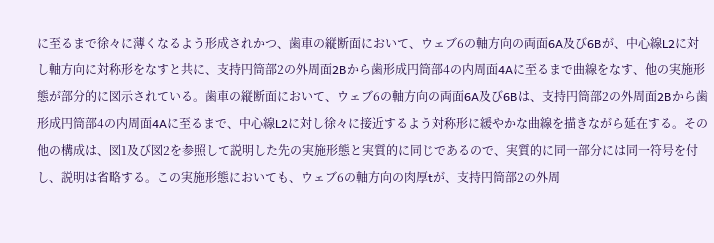に至るまで徐々に薄くなるよう形成されかつ、歯車の縦断面において、ウェブ6の軸方向の両面6A及び6Bが、中心線L2に対し軸方向に対称形をなすと共に、支持円筒部2の外周面2Bから歯形成円筒部4の内周面4Aに至るまで曲線をなす、他の実施形態が部分的に図示されている。歯車の縦断面において、ウェブ6の軸方向の両面6A及び6Bは、支持円筒部2の外周面2Bから歯形成円筒部4の内周面4Aに至るまで、中心線L2に対し徐々に接近するよう対称形に緩やかな曲線を描きながら延在する。その他の構成は、図1及び図2を参照して説明した先の実施形態と実質的に同じであるので、実質的に同一部分には同一符号を付し、説明は省略する。この実施形態においても、ウェブ6の軸方向の肉厚tが、支持円筒部2の外周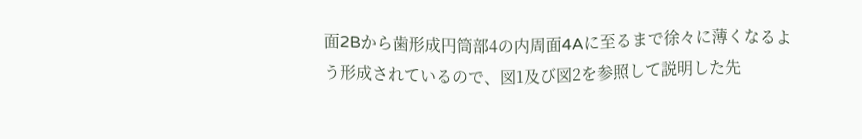面2Bから歯形成円筒部4の内周面4Aに至るまで徐々に薄くなるよう形成されているので、図1及び図2を参照して説明した先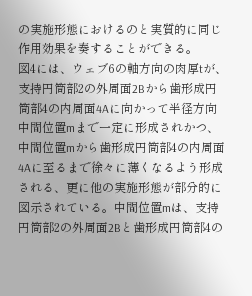の実施形態におけるのと実質的に同じ作用効果を奏することができる。
図4には、ウェブ6の軸方向の肉厚tが、支持円筒部2の外周面2Bから歯形成円筒部4の内周面4Aに向かって半径方向中間位置mまで一定に形成されかつ、中間位置mから歯形成円筒部4の内周面4Aに至るまで徐々に薄くなるよう形成される、更に他の実施形態が部分的に図示されている。中間位置mは、支持円筒部2の外周面2Bと歯形成円筒部4の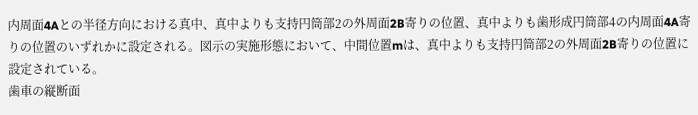内周面4Aとの半径方向における真中、真中よりも支持円筒部2の外周面2B寄りの位置、真中よりも歯形成円筒部4の内周面4A寄りの位置のいずれかに設定される。図示の実施形態において、中間位置mは、真中よりも支持円筒部2の外周面2B寄りの位置に設定されている。
歯車の縦断面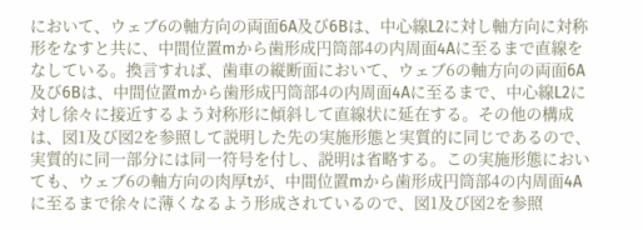において、ウェブ6の軸方向の両面6A及び6Bは、中心線L2に対し軸方向に対称形をなすと共に、中間位置mから歯形成円筒部4の内周面4Aに至るまで直線をなしている。換言すれば、歯車の縦断面において、ウェブ6の軸方向の両面6A及び6Bは、中間位置mから歯形成円筒部4の内周面4Aに至るまで、中心線L2に対し徐々に接近するよう対称形に傾斜して直線状に延在する。その他の構成は、図1及び図2を参照して説明した先の実施形態と実質的に同じであるので、実質的に同一部分には同一符号を付し、説明は省略する。この実施形態においても、ウェブ6の軸方向の肉厚tが、中間位置mから歯形成円筒部4の内周面4Aに至るまで徐々に薄くなるよう形成されているので、図1及び図2を参照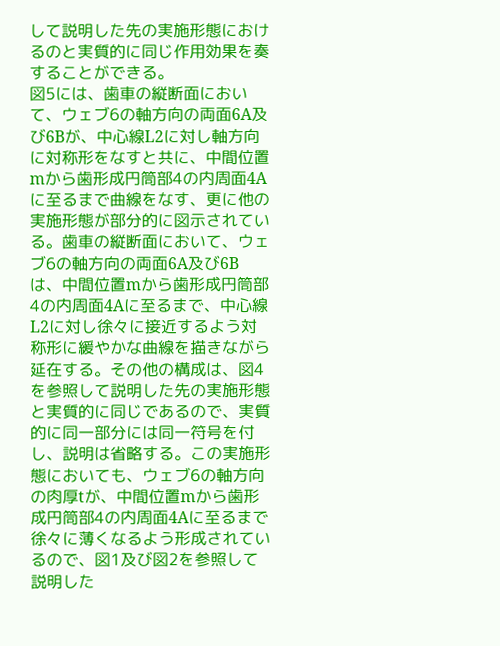して説明した先の実施形態におけるのと実質的に同じ作用効果を奏することができる。
図5には、歯車の縦断面において、ウェブ6の軸方向の両面6A及び6Bが、中心線L2に対し軸方向に対称形をなすと共に、中間位置mから歯形成円筒部4の内周面4Aに至るまで曲線をなす、更に他の実施形態が部分的に図示されている。歯車の縦断面において、ウェブ6の軸方向の両面6A及び6Bは、中間位置mから歯形成円筒部4の内周面4Aに至るまで、中心線L2に対し徐々に接近するよう対称形に緩やかな曲線を描きながら延在する。その他の構成は、図4を参照して説明した先の実施形態と実質的に同じであるので、実質的に同一部分には同一符号を付し、説明は省略する。この実施形態においても、ウェブ6の軸方向の肉厚tが、中間位置mから歯形成円筒部4の内周面4Aに至るまで徐々に薄くなるよう形成されているので、図1及び図2を参照して説明した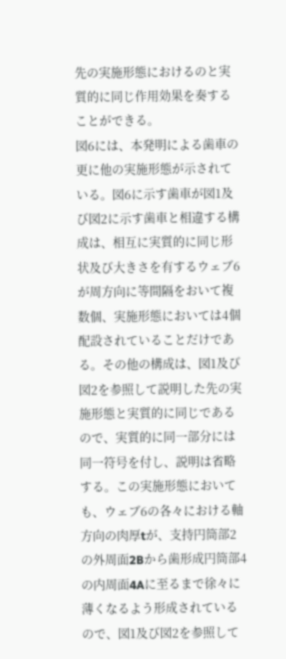先の実施形態におけるのと実質的に同じ作用効果を奏することができる。
図6には、本発明による歯車の更に他の実施形態が示されている。図6に示す歯車が図1及び図2に示す歯車と相違する構成は、相互に実質的に同じ形状及び大きさを有するウェブ6が周方向に等間隔をおいて複数個、実施形態においては4個配設されていることだけである。その他の構成は、図1及び図2を参照して説明した先の実施形態と実質的に同じであるので、実質的に同一部分には同一符号を付し、説明は省略する。この実施形態においても、ウェブ6の各々における軸方向の肉厚tが、支持円筒部2の外周面2Bから歯形成円筒部4の内周面4Aに至るまで徐々に薄くなるよう形成されているので、図1及び図2を参照して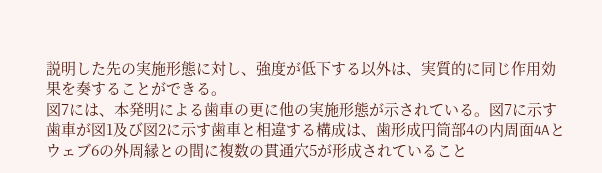説明した先の実施形態に対し、強度が低下する以外は、実質的に同じ作用効果を奏することができる。
図7には、本発明による歯車の更に他の実施形態が示されている。図7に示す歯車が図1及び図2に示す歯車と相違する構成は、歯形成円筒部4の内周面4Aとウェブ6の外周縁との間に複数の貫通穴5が形成されていること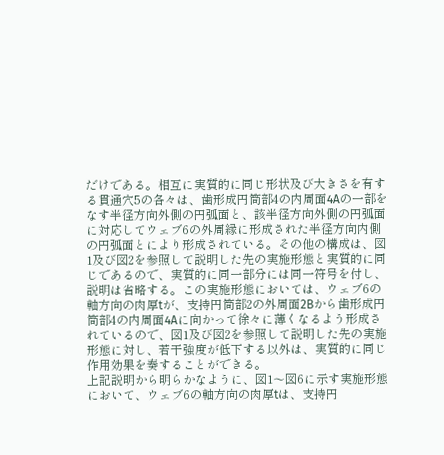だけである。相互に実質的に同じ形状及び大きさを有する貫通穴5の各々は、歯形成円筒部4の内周面4Aの一部をなす半径方向外側の円弧面と、該半径方向外側の円弧面に対応してウェブ6の外周縁に形成された半径方向内側の円弧面とにより形成されている。その他の構成は、図1及び図2を参照して説明した先の実施形態と実質的に同じであるので、実質的に同一部分には同一符号を付し、説明は省略する。この実施形態においては、ウェブ6の軸方向の肉厚tが、支持円筒部2の外周面2Bから歯形成円筒部4の内周面4Aに向かって徐々に薄くなるよう形成されているので、図1及び図2を参照して説明した先の実施形態に対し、若干強度が低下する以外は、実質的に同じ作用効果を奏することができる。
上記説明から明らかなように、図1〜図6に示す実施形態において、ウェブ6の軸方向の肉厚tは、支持円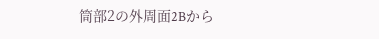筒部2の外周面2Bから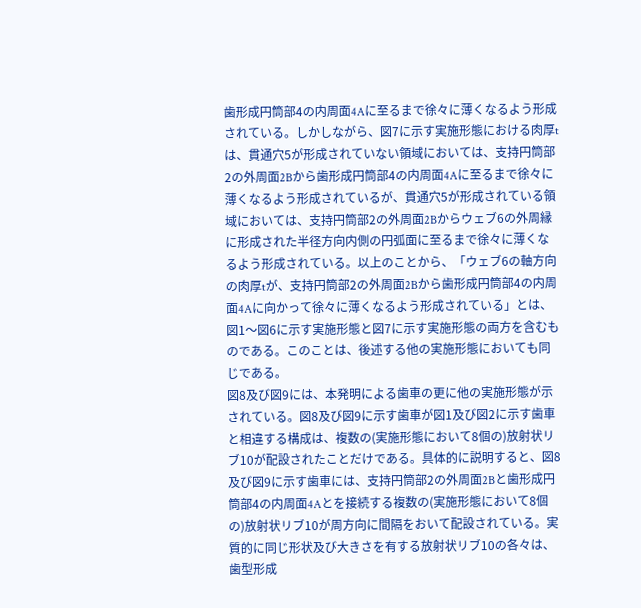歯形成円筒部4の内周面4Aに至るまで徐々に薄くなるよう形成されている。しかしながら、図7に示す実施形態における肉厚tは、貫通穴5が形成されていない領域においては、支持円筒部2の外周面2Bから歯形成円筒部4の内周面4Aに至るまで徐々に薄くなるよう形成されているが、貫通穴5が形成されている領域においては、支持円筒部2の外周面2Bからウェブ6の外周縁に形成された半径方向内側の円弧面に至るまで徐々に薄くなるよう形成されている。以上のことから、「ウェブ6の軸方向の肉厚tが、支持円筒部2の外周面2Bから歯形成円筒部4の内周面4Aに向かって徐々に薄くなるよう形成されている」とは、図1〜図6に示す実施形態と図7に示す実施形態の両方を含むものである。このことは、後述する他の実施形態においても同じである。
図8及び図9には、本発明による歯車の更に他の実施形態が示されている。図8及び図9に示す歯車が図1及び図2に示す歯車と相違する構成は、複数の(実施形態において8個の)放射状リブ10が配設されたことだけである。具体的に説明すると、図8及び図9に示す歯車には、支持円筒部2の外周面2Bと歯形成円筒部4の内周面4Aとを接続する複数の(実施形態において8個の)放射状リブ10が周方向に間隔をおいて配設されている。実質的に同じ形状及び大きさを有する放射状リブ10の各々は、歯型形成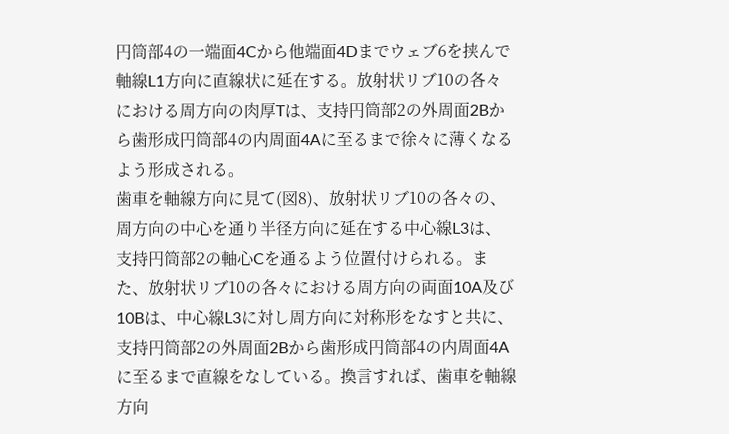円筒部4の一端面4Cから他端面4Dまでウェブ6を挟んで軸線L1方向に直線状に延在する。放射状リブ10の各々における周方向の肉厚Tは、支持円筒部2の外周面2Bから歯形成円筒部4の内周面4Aに至るまで徐々に薄くなるよう形成される。
歯車を軸線方向に見て(図8)、放射状リブ10の各々の、周方向の中心を通り半径方向に延在する中心線L3は、支持円筒部2の軸心Cを通るよう位置付けられる。また、放射状リブ10の各々における周方向の両面10A及び10Bは、中心線L3に対し周方向に対称形をなすと共に、支持円筒部2の外周面2Bから歯形成円筒部4の内周面4Aに至るまで直線をなしている。換言すれば、歯車を軸線方向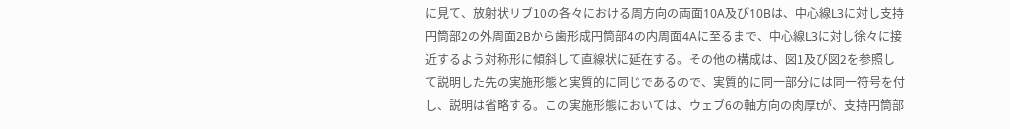に見て、放射状リブ10の各々における周方向の両面10A及び10Bは、中心線L3に対し支持円筒部2の外周面2Bから歯形成円筒部4の内周面4Aに至るまで、中心線L3に対し徐々に接近するよう対称形に傾斜して直線状に延在する。その他の構成は、図1及び図2を参照して説明した先の実施形態と実質的に同じであるので、実質的に同一部分には同一符号を付し、説明は省略する。この実施形態においては、ウェブ6の軸方向の肉厚tが、支持円筒部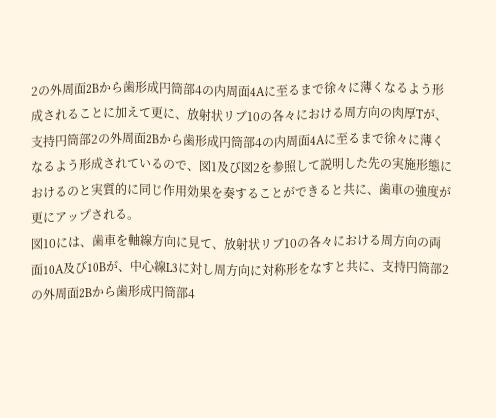2の外周面2Bから歯形成円筒部4の内周面4Aに至るまで徐々に薄くなるよう形成されることに加えて更に、放射状リブ10の各々における周方向の肉厚Tが、支持円筒部2の外周面2Bから歯形成円筒部4の内周面4Aに至るまで徐々に薄くなるよう形成されているので、図1及び図2を参照して説明した先の実施形態におけるのと実質的に同じ作用効果を奏することができると共に、歯車の強度が更にアップされる。
図10には、歯車を軸線方向に見て、放射状リブ10の各々における周方向の両面10A及び10Bが、中心線L3に対し周方向に対称形をなすと共に、支持円筒部2の外周面2Bから歯形成円筒部4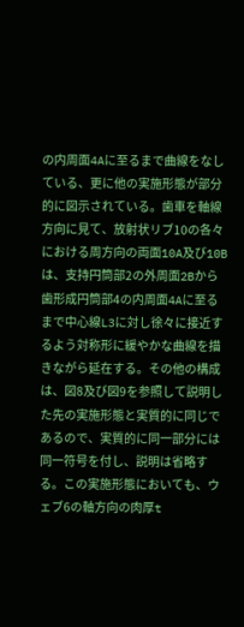の内周面4Aに至るまで曲線をなしている、更に他の実施形態が部分的に図示されている。歯車を軸線方向に見て、放射状リブ10の各々における周方向の両面10A及び10Bは、支持円筒部2の外周面2Bから歯形成円筒部4の内周面4Aに至るまで中心線L3に対し徐々に接近するよう対称形に緩やかな曲線を描きながら延在する。その他の構成は、図8及び図9を参照して説明した先の実施形態と実質的に同じであるので、実質的に同一部分には同一符号を付し、説明は省略する。この実施形態においても、ウェブ6の軸方向の肉厚t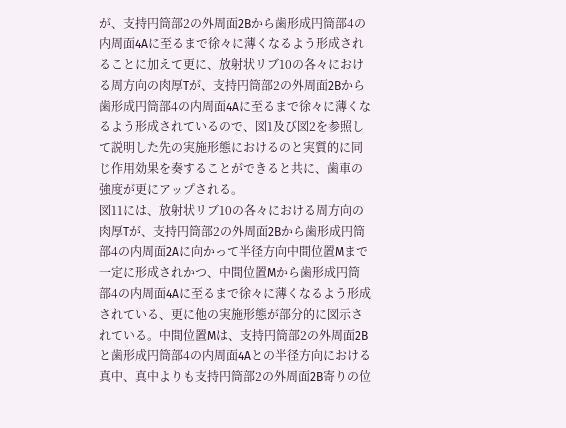が、支持円筒部2の外周面2Bから歯形成円筒部4の内周面4Aに至るまで徐々に薄くなるよう形成されることに加えて更に、放射状リブ10の各々における周方向の肉厚Tが、支持円筒部2の外周面2Bから歯形成円筒部4の内周面4Aに至るまで徐々に薄くなるよう形成されているので、図1及び図2を参照して説明した先の実施形態におけるのと実質的に同じ作用効果を奏することができると共に、歯車の強度が更にアップされる。
図11には、放射状リブ10の各々における周方向の肉厚Tが、支持円筒部2の外周面2Bから歯形成円筒部4の内周面2Aに向かって半径方向中間位置Mまで一定に形成されかつ、中間位置Mから歯形成円筒部4の内周面4Aに至るまで徐々に薄くなるよう形成されている、更に他の実施形態が部分的に図示されている。中間位置Mは、支持円筒部2の外周面2Bと歯形成円筒部4の内周面4Aとの半径方向における真中、真中よりも支持円筒部2の外周面2B寄りの位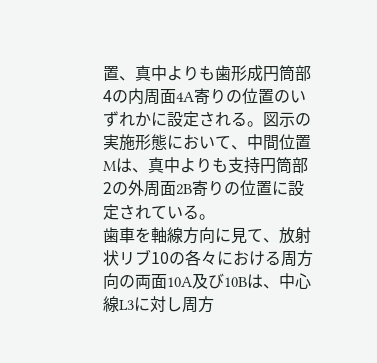置、真中よりも歯形成円筒部4の内周面4A寄りの位置のいずれかに設定される。図示の実施形態において、中間位置Mは、真中よりも支持円筒部2の外周面2B寄りの位置に設定されている。
歯車を軸線方向に見て、放射状リブ10の各々における周方向の両面10A及び10Bは、中心線L3に対し周方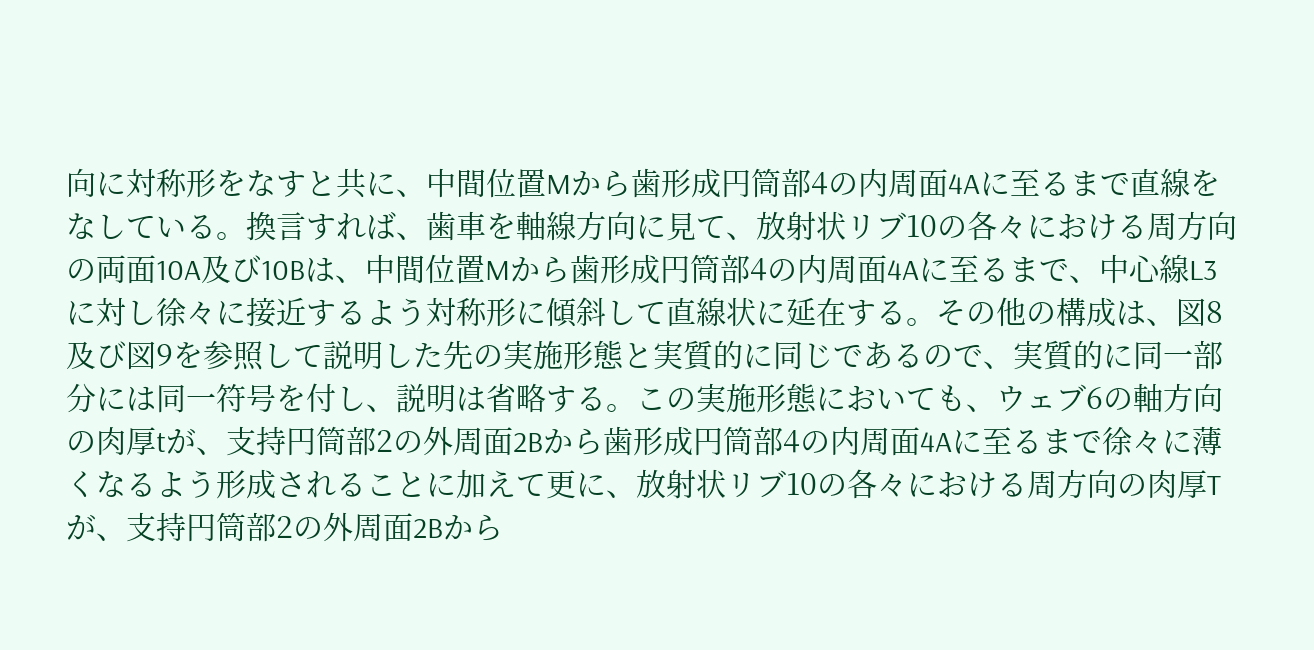向に対称形をなすと共に、中間位置Mから歯形成円筒部4の内周面4Aに至るまで直線をなしている。換言すれば、歯車を軸線方向に見て、放射状リブ10の各々における周方向の両面10A及び10Bは、中間位置Mから歯形成円筒部4の内周面4Aに至るまで、中心線L3に対し徐々に接近するよう対称形に傾斜して直線状に延在する。その他の構成は、図8及び図9を参照して説明した先の実施形態と実質的に同じであるので、実質的に同一部分には同一符号を付し、説明は省略する。この実施形態においても、ウェブ6の軸方向の肉厚tが、支持円筒部2の外周面2Bから歯形成円筒部4の内周面4Aに至るまで徐々に薄くなるよう形成されることに加えて更に、放射状リブ10の各々における周方向の肉厚Tが、支持円筒部2の外周面2Bから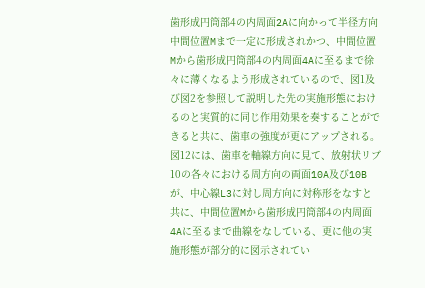歯形成円筒部4の内周面2Aに向かって半径方向中間位置Mまで一定に形成されかつ、中間位置Mから歯形成円筒部4の内周面4Aに至るまで徐々に薄くなるよう形成されているので、図1及び図2を参照して説明した先の実施形態におけるのと実質的に同じ作用効果を奏することができると共に、歯車の強度が更にアップされる。
図12には、歯車を軸線方向に見て、放射状リブ10の各々における周方向の両面10A及び10Bが、中心線L3に対し周方向に対称形をなすと共に、中間位置Mから歯形成円筒部4の内周面4Aに至るまで曲線をなしている、更に他の実施形態が部分的に図示されてい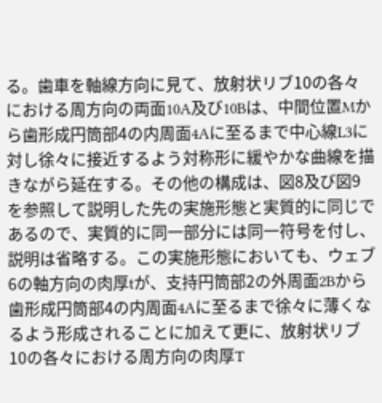る。歯車を軸線方向に見て、放射状リブ10の各々における周方向の両面10A及び10Bは、中間位置Mから歯形成円筒部4の内周面4Aに至るまで中心線L3に対し徐々に接近するよう対称形に緩やかな曲線を描きながら延在する。その他の構成は、図8及び図9を参照して説明した先の実施形態と実質的に同じであるので、実質的に同一部分には同一符号を付し、説明は省略する。この実施形態においても、ウェブ6の軸方向の肉厚tが、支持円筒部2の外周面2Bから歯形成円筒部4の内周面4Aに至るまで徐々に薄くなるよう形成されることに加えて更に、放射状リブ10の各々における周方向の肉厚T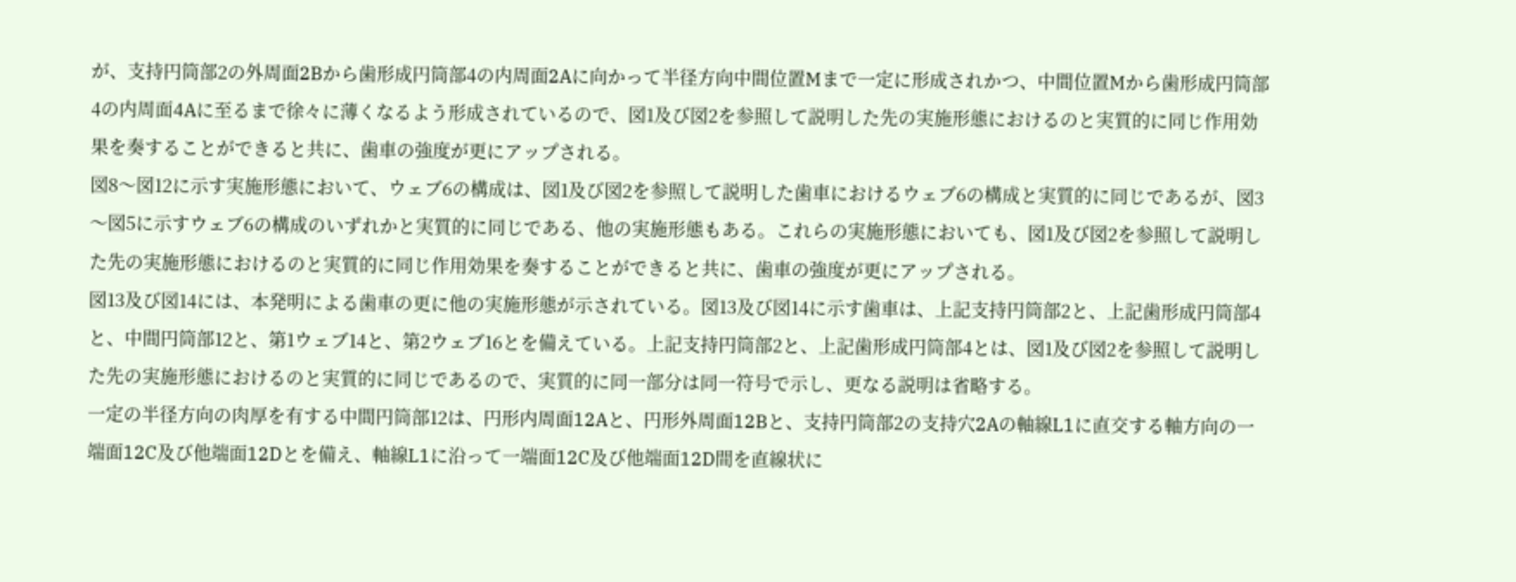が、支持円筒部2の外周面2Bから歯形成円筒部4の内周面2Aに向かって半径方向中間位置Mまで一定に形成されかつ、中間位置Mから歯形成円筒部4の内周面4Aに至るまで徐々に薄くなるよう形成されているので、図1及び図2を参照して説明した先の実施形態におけるのと実質的に同じ作用効果を奏することができると共に、歯車の強度が更にアップされる。
図8〜図12に示す実施形態において、ウェブ6の構成は、図1及び図2を参照して説明した歯車におけるウェブ6の構成と実質的に同じであるが、図3〜図5に示すウェブ6の構成のいずれかと実質的に同じである、他の実施形態もある。これらの実施形態においても、図1及び図2を参照して説明した先の実施形態におけるのと実質的に同じ作用効果を奏することができると共に、歯車の強度が更にアップされる。
図13及び図14には、本発明による歯車の更に他の実施形態が示されている。図13及び図14に示す歯車は、上記支持円筒部2と、上記歯形成円筒部4と、中間円筒部12と、第1ウェブ14と、第2ウェブ16とを備えている。上記支持円筒部2と、上記歯形成円筒部4とは、図1及び図2を参照して説明した先の実施形態におけるのと実質的に同じであるので、実質的に同一部分は同一符号で示し、更なる説明は省略する。
一定の半径方向の肉厚を有する中間円筒部12は、円形内周面12Aと、円形外周面12Bと、支持円筒部2の支持穴2Aの軸線L1に直交する軸方向の一端面12C及び他端面12Dとを備え、軸線L1に沿って一端面12C及び他端面12D間を直線状に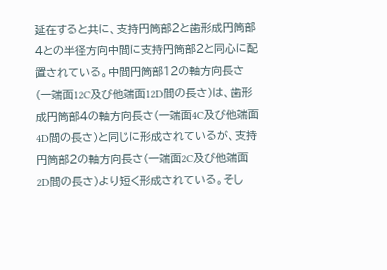延在すると共に、支持円筒部2と歯形成円筒部4との半径方向中間に支持円筒部2と同心に配置されている。中間円筒部12の軸方向長さ(一端面12C及び他端面12D間の長さ)は、歯形成円筒部4の軸方向長さ(一端面4C及び他端面4D間の長さ)と同じに形成されているが、支持円筒部2の軸方向長さ(一端面2C及び他端面2D間の長さ)より短く形成されている。そし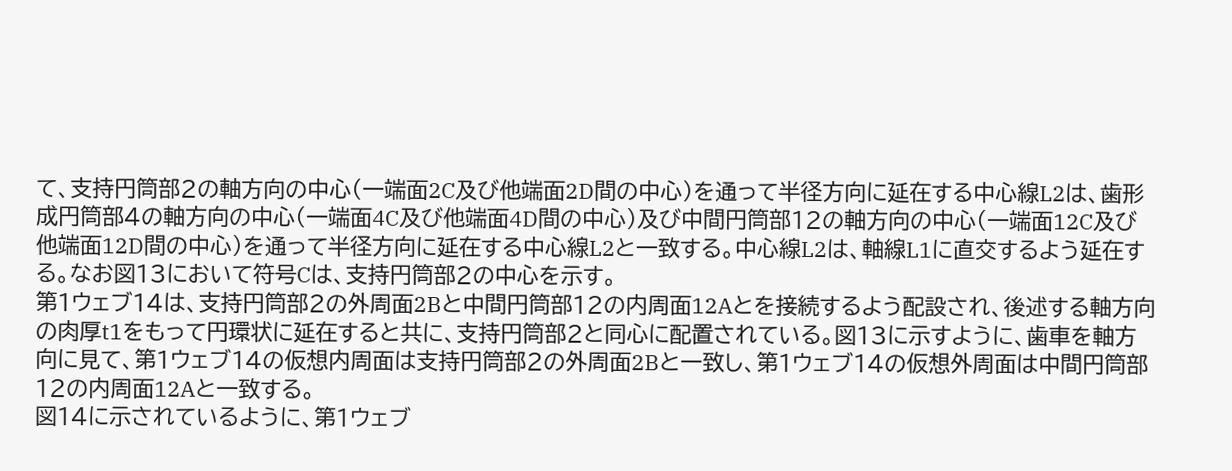て、支持円筒部2の軸方向の中心(一端面2C及び他端面2D間の中心)を通って半径方向に延在する中心線L2は、歯形成円筒部4の軸方向の中心(一端面4C及び他端面4D間の中心)及び中間円筒部12の軸方向の中心(一端面12C及び他端面12D間の中心)を通って半径方向に延在する中心線L2と一致する。中心線L2は、軸線L1に直交するよう延在する。なお図13において符号Cは、支持円筒部2の中心を示す。
第1ウェブ14は、支持円筒部2の外周面2Bと中間円筒部12の内周面12Aとを接続するよう配設され、後述する軸方向の肉厚t1をもって円環状に延在すると共に、支持円筒部2と同心に配置されている。図13に示すように、歯車を軸方向に見て、第1ウェブ14の仮想内周面は支持円筒部2の外周面2Bと一致し、第1ウェブ14の仮想外周面は中間円筒部12の内周面12Aと一致する。
図14に示されているように、第1ウェブ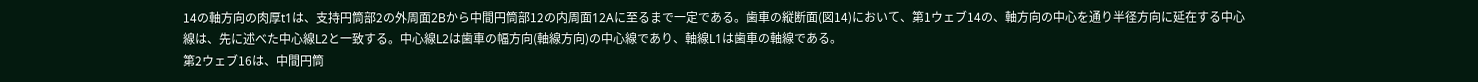14の軸方向の肉厚t1は、支持円筒部2の外周面2Bから中間円筒部12の内周面12Aに至るまで一定である。歯車の縦断面(図14)において、第1ウェブ14の、軸方向の中心を通り半径方向に延在する中心線は、先に述べた中心線L2と一致する。中心線L2は歯車の幅方向(軸線方向)の中心線であり、軸線L1は歯車の軸線である。
第2ウェブ16は、中間円筒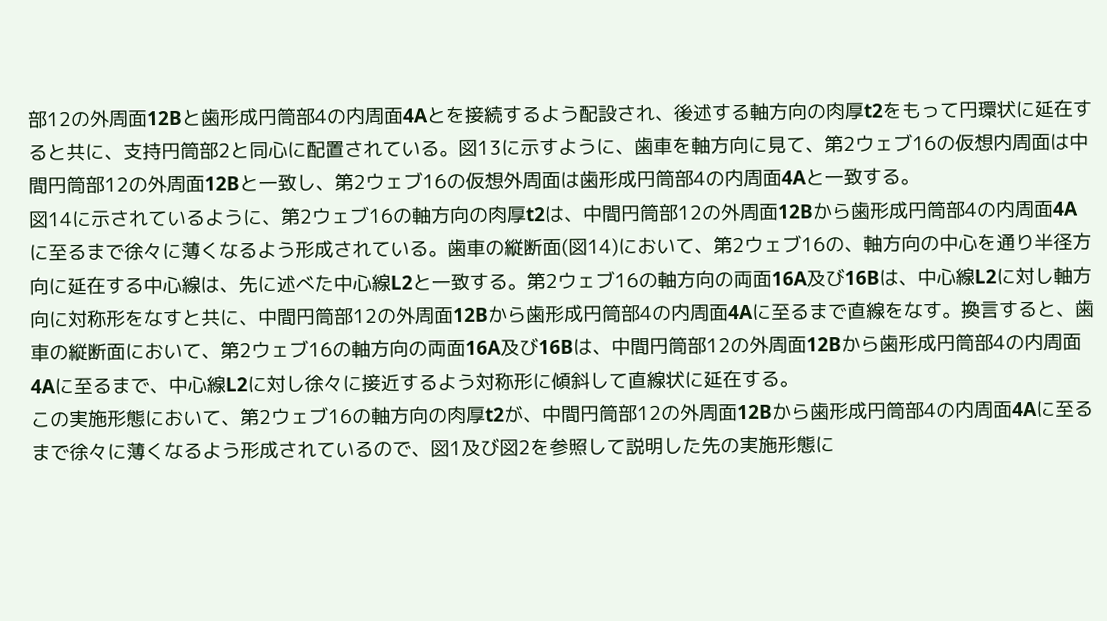部12の外周面12Bと歯形成円筒部4の内周面4Aとを接続するよう配設され、後述する軸方向の肉厚t2をもって円環状に延在すると共に、支持円筒部2と同心に配置されている。図13に示すように、歯車を軸方向に見て、第2ウェブ16の仮想内周面は中間円筒部12の外周面12Bと一致し、第2ウェブ16の仮想外周面は歯形成円筒部4の内周面4Aと一致する。
図14に示されているように、第2ウェブ16の軸方向の肉厚t2は、中間円筒部12の外周面12Bから歯形成円筒部4の内周面4Aに至るまで徐々に薄くなるよう形成されている。歯車の縦断面(図14)において、第2ウェブ16の、軸方向の中心を通り半径方向に延在する中心線は、先に述べた中心線L2と一致する。第2ウェブ16の軸方向の両面16A及び16Bは、中心線L2に対し軸方向に対称形をなすと共に、中間円筒部12の外周面12Bから歯形成円筒部4の内周面4Aに至るまで直線をなす。換言すると、歯車の縦断面において、第2ウェブ16の軸方向の両面16A及び16Bは、中間円筒部12の外周面12Bから歯形成円筒部4の内周面4Aに至るまで、中心線L2に対し徐々に接近するよう対称形に傾斜して直線状に延在する。
この実施形態において、第2ウェブ16の軸方向の肉厚t2が、中間円筒部12の外周面12Bから歯形成円筒部4の内周面4Aに至るまで徐々に薄くなるよう形成されているので、図1及び図2を参照して説明した先の実施形態に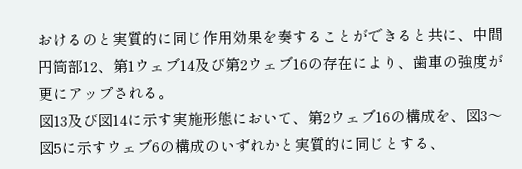おけるのと実質的に同じ作用効果を奏することができると共に、中間円筒部12、第1ウェブ14及び第2ウェブ16の存在により、歯車の強度が更にアップされる。
図13及び図14に示す実施形態において、第2ウェブ16の構成を、図3〜図5に示すウェブ6の構成のいずれかと実質的に同じとする、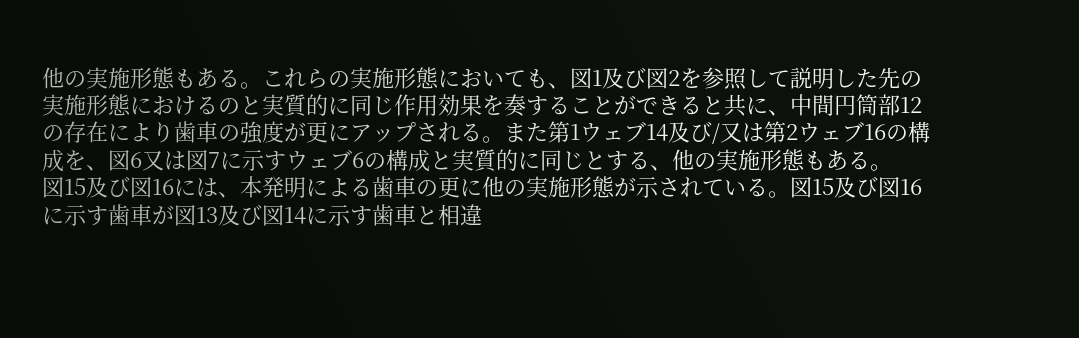他の実施形態もある。これらの実施形態においても、図1及び図2を参照して説明した先の実施形態におけるのと実質的に同じ作用効果を奏することができると共に、中間円筒部12の存在により歯車の強度が更にアップされる。また第1ウェブ14及び/又は第2ウェブ16の構成を、図6又は図7に示すウェブ6の構成と実質的に同じとする、他の実施形態もある。
図15及び図16には、本発明による歯車の更に他の実施形態が示されている。図15及び図16に示す歯車が図13及び図14に示す歯車と相違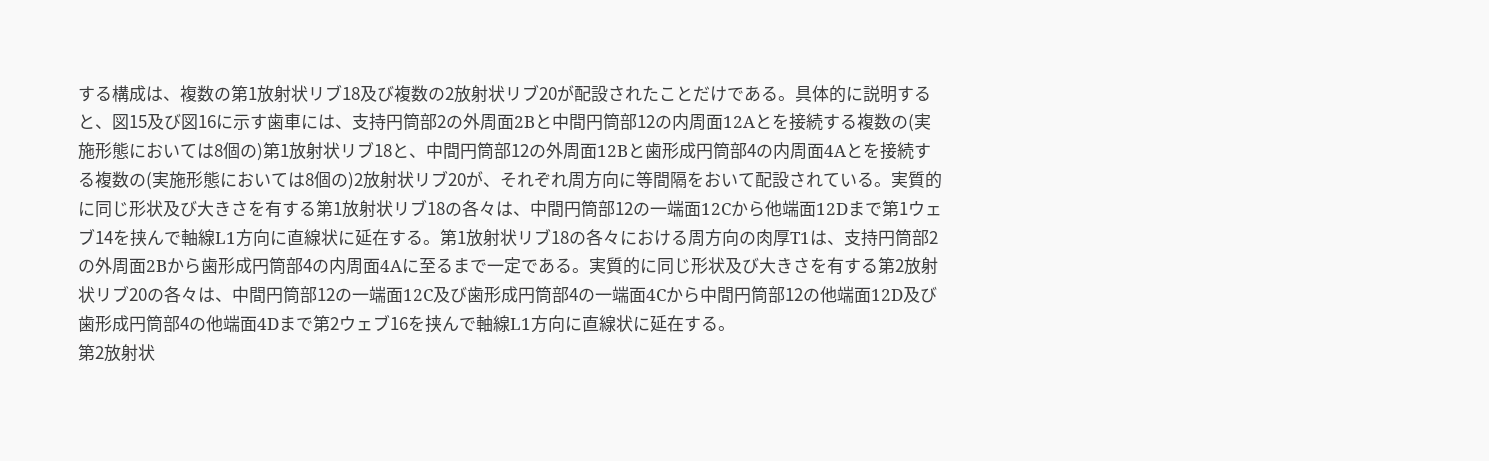する構成は、複数の第1放射状リブ18及び複数の2放射状リブ20が配設されたことだけである。具体的に説明すると、図15及び図16に示す歯車には、支持円筒部2の外周面2Bと中間円筒部12の内周面12Aとを接続する複数の(実施形態においては8個の)第1放射状リブ18と、中間円筒部12の外周面12Bと歯形成円筒部4の内周面4Aとを接続する複数の(実施形態においては8個の)2放射状リブ20が、それぞれ周方向に等間隔をおいて配設されている。実質的に同じ形状及び大きさを有する第1放射状リブ18の各々は、中間円筒部12の一端面12Cから他端面12Dまで第1ウェブ14を挟んで軸線L1方向に直線状に延在する。第1放射状リブ18の各々における周方向の肉厚T1は、支持円筒部2の外周面2Bから歯形成円筒部4の内周面4Aに至るまで一定である。実質的に同じ形状及び大きさを有する第2放射状リブ20の各々は、中間円筒部12の一端面12C及び歯形成円筒部4の一端面4Cから中間円筒部12の他端面12D及び歯形成円筒部4の他端面4Dまで第2ウェブ16を挟んで軸線L1方向に直線状に延在する。
第2放射状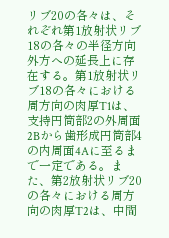リブ20の各々は、それぞれ第1放射状リブ18の各々の半径方向外方への延長上に存在する。第1放射状リブ18の各々における周方向の肉厚T1は、支持円筒部2の外周面2Bから歯形成円筒部4の内周面4Aに至るまで一定である。また、第2放射状リブ20の各々における周方向の肉厚T2は、中間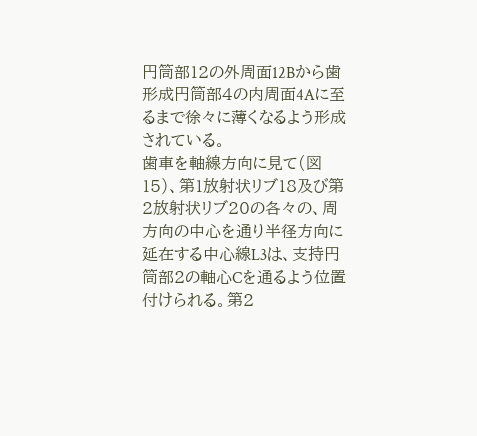円筒部12の外周面12Bから歯形成円筒部4の内周面4Aに至るまで徐々に薄くなるよう形成されている。
歯車を軸線方向に見て(図15)、第1放射状リブ18及び第2放射状リブ20の各々の、周方向の中心を通り半径方向に延在する中心線L3は、支持円筒部2の軸心Cを通るよう位置付けられる。第2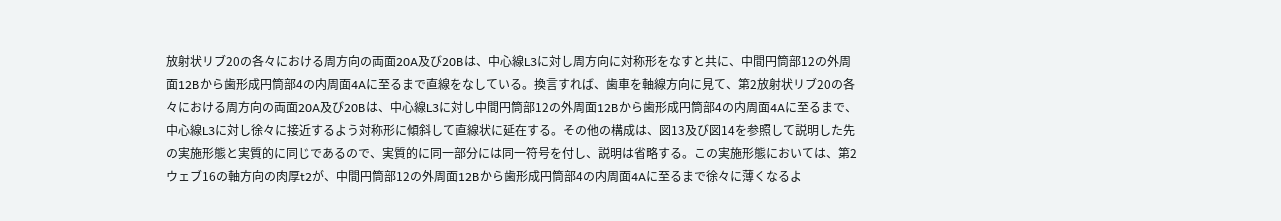放射状リブ20の各々における周方向の両面20A及び20Bは、中心線L3に対し周方向に対称形をなすと共に、中間円筒部12の外周面12Bから歯形成円筒部4の内周面4Aに至るまで直線をなしている。換言すれば、歯車を軸線方向に見て、第2放射状リブ20の各々における周方向の両面20A及び20Bは、中心線L3に対し中間円筒部12の外周面12Bから歯形成円筒部4の内周面4Aに至るまで、中心線L3に対し徐々に接近するよう対称形に傾斜して直線状に延在する。その他の構成は、図13及び図14を参照して説明した先の実施形態と実質的に同じであるので、実質的に同一部分には同一符号を付し、説明は省略する。この実施形態においては、第2ウェブ16の軸方向の肉厚t2が、中間円筒部12の外周面12Bから歯形成円筒部4の内周面4Aに至るまで徐々に薄くなるよ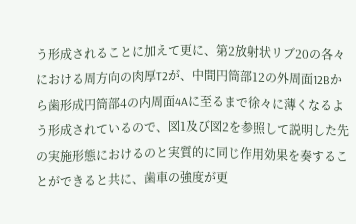う形成されることに加えて更に、第2放射状リブ20の各々における周方向の肉厚T2が、中間円筒部12の外周面12Bから歯形成円筒部4の内周面4Aに至るまで徐々に薄くなるよう形成されているので、図1及び図2を参照して説明した先の実施形態におけるのと実質的に同じ作用効果を奏することができると共に、歯車の強度が更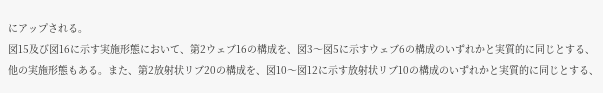にアップされる。
図15及び図16に示す実施形態において、第2ウェブ16の構成を、図3〜図5に示すウェブ6の構成のいずれかと実質的に同じとする、他の実施形態もある。また、第2放射状リブ20の構成を、図10〜図12に示す放射状リブ10の構成のいずれかと実質的に同じとする、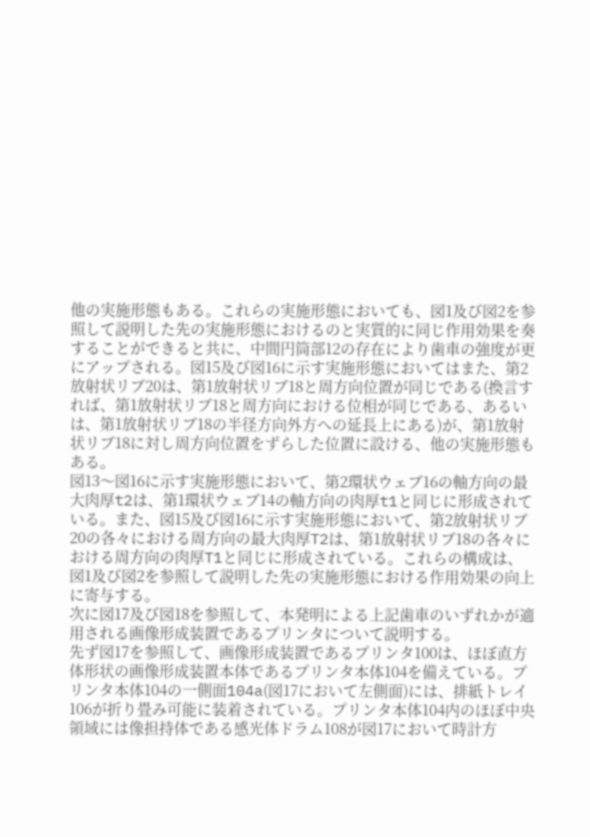他の実施形態もある。これらの実施形態においても、図1及び図2を参照して説明した先の実施形態におけるのと実質的に同じ作用効果を奏することができると共に、中間円筒部12の存在により歯車の強度が更にアップされる。図15及び図16に示す実施形態においてはまた、第2放射状リブ20は、第1放射状リブ18と周方向位置が同じである(換言すれば、第1放射状リブ18と周方向における位相が同じである、あるいは、第1放射状リブ18の半径方向外方への延長上にある)が、第1放射状リブ18に対し周方向位置をずらした位置に設ける、他の実施形態もある。
図13〜図16に示す実施形態において、第2環状ウェブ16の軸方向の最大肉厚t2は、第1環状ウェブ14の軸方向の肉厚t1と同じに形成されている。また、図15及び図16に示す実施形態において、第2放射状リブ20の各々における周方向の最大肉厚T2は、第1放射状リブ18の各々における周方向の肉厚T1と同じに形成されている。これらの構成は、図1及び図2を参照して説明した先の実施形態における作用効果の向上に寄与する。
次に図17及び図18を参照して、本発明による上記歯車のいずれかが適用される画像形成装置であるプリンタについて説明する。
先ず図17を参照して、画像形成装置であるプリンタ100は、ほぼ直方体形状の画像形成装置本体であるプリンタ本体104を備えている。プリンタ本体104の一側面104a(図17において左側面)には、排紙トレイ106が折り畳み可能に装着されている。プリンタ本体104内のほぼ中央領域には像担持体である感光体ドラム108が図17において時計方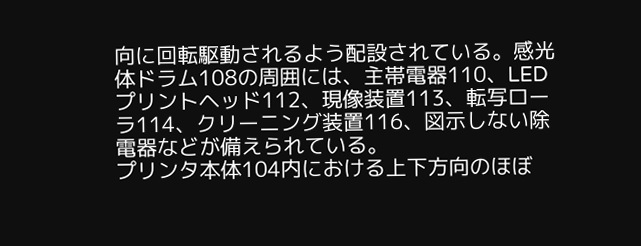向に回転駆動されるよう配設されている。感光体ドラム108の周囲には、主帯電器110、LEDプリントヘッド112、現像装置113、転写ローラ114、クリーニング装置116、図示しない除電器などが備えられている。
プリンタ本体104内における上下方向のほぼ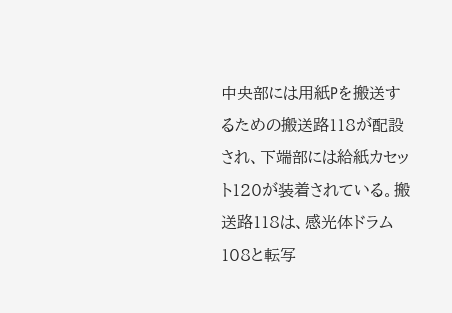中央部には用紙Pを搬送するための搬送路118が配設され、下端部には給紙カセット120が装着されている。搬送路118は、感光体ドラム108と転写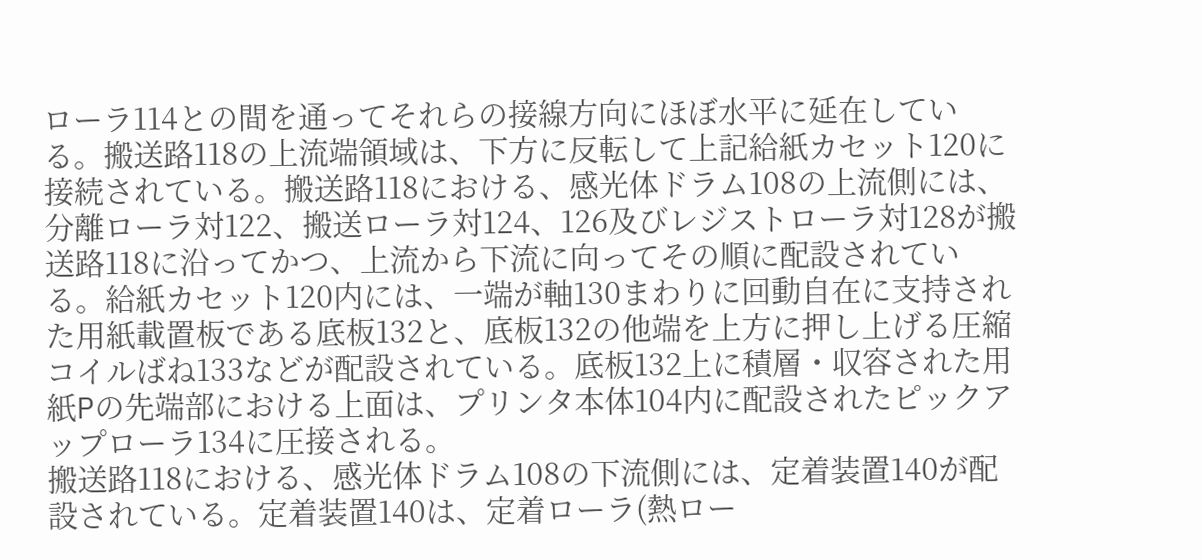ローラ114との間を通ってそれらの接線方向にほぼ水平に延在している。搬送路118の上流端領域は、下方に反転して上記給紙カセット120に接続されている。搬送路118における、感光体ドラム108の上流側には、分離ローラ対122、搬送ローラ対124、126及びレジストローラ対128が搬送路118に沿ってかつ、上流から下流に向ってその順に配設されている。給紙カセット120内には、一端が軸130まわりに回動自在に支持された用紙載置板である底板132と、底板132の他端を上方に押し上げる圧縮コイルばね133などが配設されている。底板132上に積層・収容された用紙Pの先端部における上面は、プリンタ本体104内に配設されたピックアップローラ134に圧接される。
搬送路118における、感光体ドラム108の下流側には、定着装置140が配設されている。定着装置140は、定着ローラ(熱ロー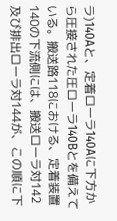ラ)140Aと、定着ローラ140Aに下方から圧接された圧ローラ140Bとを備えている。搬送路118における、定着装置140の下流側には、搬送ローラ対142及び排出ローラ対144が、この順に下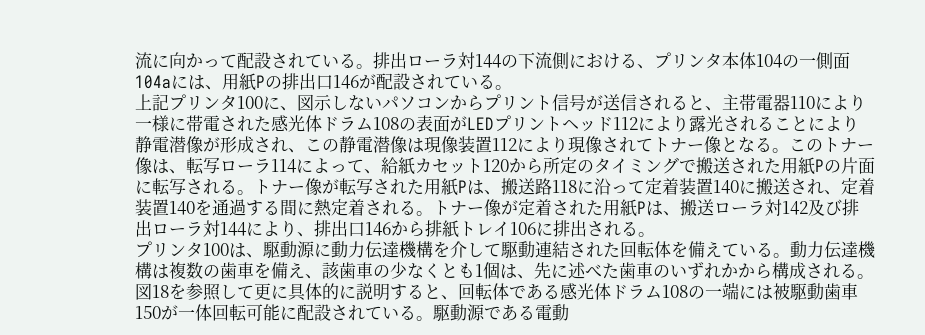流に向かって配設されている。排出ローラ対144の下流側における、プリンタ本体104の一側面104aには、用紙Pの排出口146が配設されている。
上記プリンタ100に、図示しないパソコンからプリント信号が送信されると、主帯電器110により一様に帯電された感光体ドラム108の表面がLEDプリントヘッド112により露光されることにより静電潜像が形成され、この静電潜像は現像装置112により現像されてトナー像となる。このトナー像は、転写ローラ114によって、給紙カセット120から所定のタイミングで搬送された用紙Pの片面に転写される。トナー像が転写された用紙Pは、搬送路118に沿って定着装置140に搬送され、定着装置140を通過する間に熱定着される。トナー像が定着された用紙Pは、搬送ローラ対142及び排出ローラ対144により、排出口146から排紙トレイ106に排出される。
プリンタ100は、駆動源に動力伝達機構を介して駆動連結された回転体を備えている。動力伝達機構は複数の歯車を備え、該歯車の少なくとも1個は、先に述べた歯車のいずれかから構成される。図18を参照して更に具体的に説明すると、回転体である感光体ドラム108の一端には被駆動歯車150が一体回転可能に配設されている。駆動源である電動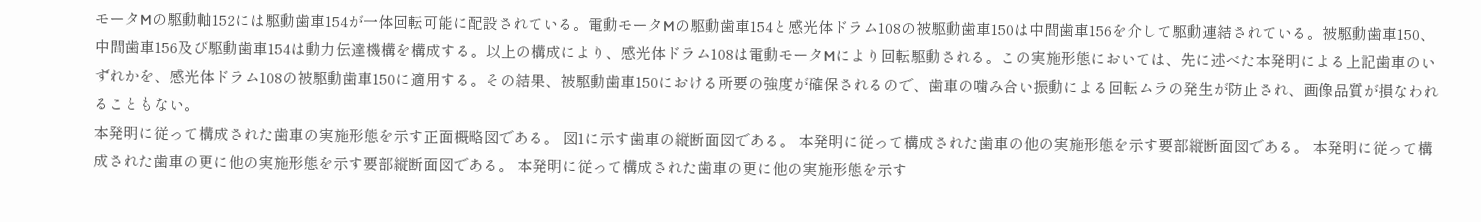モータMの駆動軸152には駆動歯車154が一体回転可能に配設されている。電動モータMの駆動歯車154と感光体ドラム108の被駆動歯車150は中間歯車156を介して駆動連結されている。被駆動歯車150、中間歯車156及び駆動歯車154は動力伝達機構を構成する。以上の構成により、感光体ドラム108は電動モータMにより回転駆動される。この実施形態においては、先に述べた本発明による上記歯車のいずれかを、感光体ドラム108の被駆動歯車150に適用する。その結果、被駆動歯車150における所要の強度が確保されるので、歯車の噛み合い振動による回転ムラの発生が防止され、画像品質が損なわれることもない。
本発明に従って構成された歯車の実施形態を示す正面概略図である。 図1に示す歯車の縦断面図である。 本発明に従って構成された歯車の他の実施形態を示す要部縦断面図である。 本発明に従って構成された歯車の更に他の実施形態を示す要部縦断面図である。 本発明に従って構成された歯車の更に他の実施形態を示す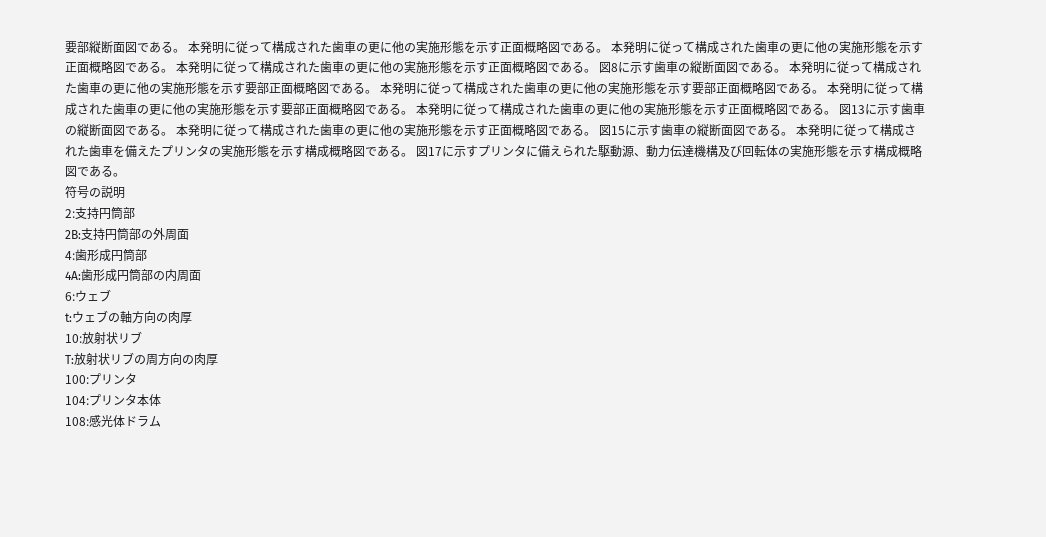要部縦断面図である。 本発明に従って構成された歯車の更に他の実施形態を示す正面概略図である。 本発明に従って構成された歯車の更に他の実施形態を示す正面概略図である。 本発明に従って構成された歯車の更に他の実施形態を示す正面概略図である。 図8に示す歯車の縦断面図である。 本発明に従って構成された歯車の更に他の実施形態を示す要部正面概略図である。 本発明に従って構成された歯車の更に他の実施形態を示す要部正面概略図である。 本発明に従って構成された歯車の更に他の実施形態を示す要部正面概略図である。 本発明に従って構成された歯車の更に他の実施形態を示す正面概略図である。 図13に示す歯車の縦断面図である。 本発明に従って構成された歯車の更に他の実施形態を示す正面概略図である。 図15に示す歯車の縦断面図である。 本発明に従って構成された歯車を備えたプリンタの実施形態を示す構成概略図である。 図17に示すプリンタに備えられた駆動源、動力伝達機構及び回転体の実施形態を示す構成概略図である。
符号の説明
2:支持円筒部
2B:支持円筒部の外周面
4:歯形成円筒部
4A:歯形成円筒部の内周面
6:ウェブ
t:ウェブの軸方向の肉厚
10:放射状リブ
T:放射状リブの周方向の肉厚
100:プリンタ
104:プリンタ本体
108:感光体ドラム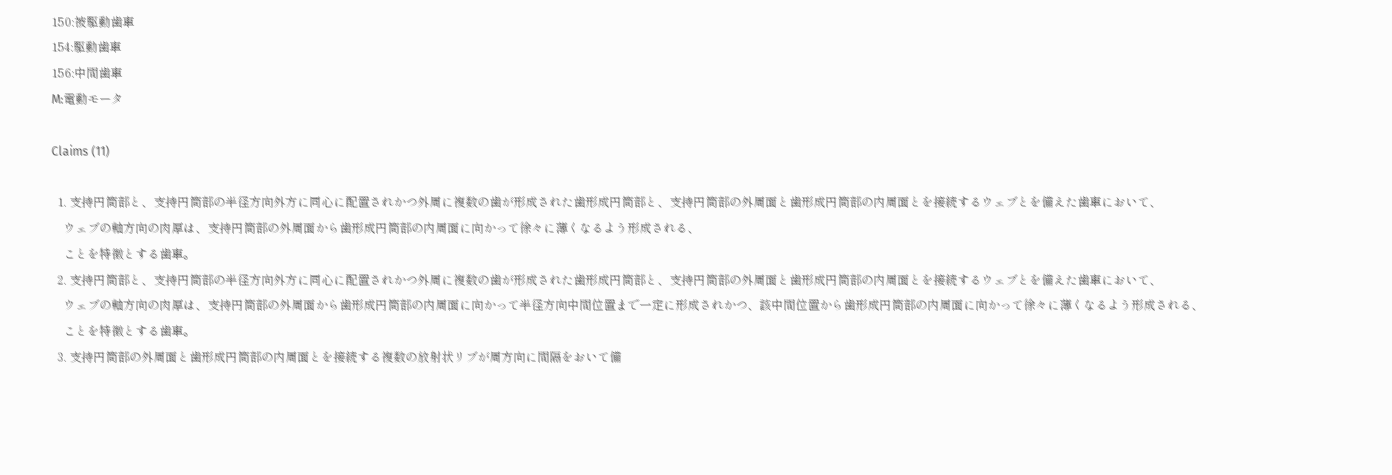150:被駆動歯車
154:駆動歯車
156:中間歯車
M:電動モータ

Claims (11)

  1. 支持円筒部と、支持円筒部の半径方向外方に同心に配置されかつ外周に複数の歯が形成された歯形成円筒部と、支持円筒部の外周面と歯形成円筒部の内周面とを接続するウェブとを備えた歯車において、
    ウェブの軸方向の肉厚は、支持円筒部の外周面から歯形成円筒部の内周面に向かって徐々に薄くなるよう形成される、
    ことを特徴とする歯車。
  2. 支持円筒部と、支持円筒部の半径方向外方に同心に配置されかつ外周に複数の歯が形成された歯形成円筒部と、支持円筒部の外周面と歯形成円筒部の内周面とを接続するウェブとを備えた歯車において、
    ウェブの軸方向の肉厚は、支持円筒部の外周面から歯形成円筒部の内周面に向かって半径方向中間位置まで一定に形成されかつ、該中間位置から歯形成円筒部の内周面に向かって徐々に薄くなるよう形成される、
    ことを特徴とする歯車。
  3. 支持円筒部の外周面と歯形成円筒部の内周面とを接続する複数の放射状リブが周方向に間隔をおいて備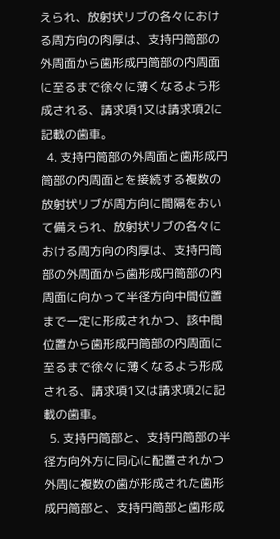えられ、放射状リブの各々における周方向の肉厚は、支持円筒部の外周面から歯形成円筒部の内周面に至るまで徐々に薄くなるよう形成される、請求項1又は請求項2に記載の歯車。
  4. 支持円筒部の外周面と歯形成円筒部の内周面とを接続する複数の放射状リブが周方向に間隔をおいて備えられ、放射状リブの各々における周方向の肉厚は、支持円筒部の外周面から歯形成円筒部の内周面に向かって半径方向中間位置まで一定に形成されかつ、該中間位置から歯形成円筒部の内周面に至るまで徐々に薄くなるよう形成される、請求項1又は請求項2に記載の歯車。
  5. 支持円筒部と、支持円筒部の半径方向外方に同心に配置されかつ外周に複数の歯が形成された歯形成円筒部と、支持円筒部と歯形成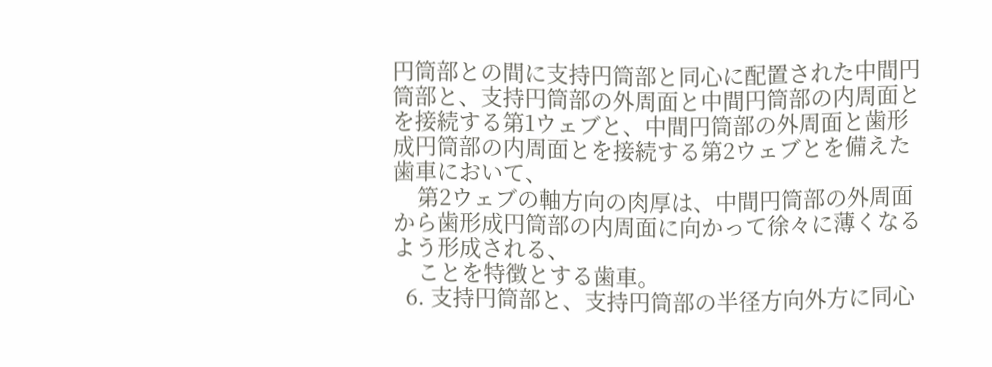円筒部との間に支持円筒部と同心に配置された中間円筒部と、支持円筒部の外周面と中間円筒部の内周面とを接続する第1ウェブと、中間円筒部の外周面と歯形成円筒部の内周面とを接続する第2ウェブとを備えた歯車において、
    第2ウェブの軸方向の肉厚は、中間円筒部の外周面から歯形成円筒部の内周面に向かって徐々に薄くなるよう形成される、
    ことを特徴とする歯車。
  6. 支持円筒部と、支持円筒部の半径方向外方に同心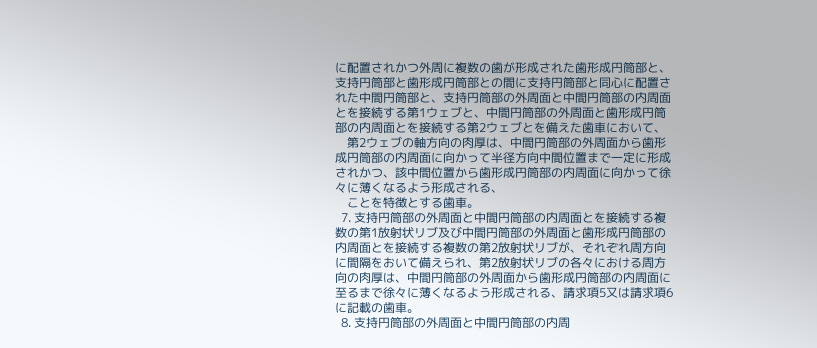に配置されかつ外周に複数の歯が形成された歯形成円筒部と、支持円筒部と歯形成円筒部との間に支持円筒部と同心に配置された中間円筒部と、支持円筒部の外周面と中間円筒部の内周面とを接続する第1ウェブと、中間円筒部の外周面と歯形成円筒部の内周面とを接続する第2ウェブとを備えた歯車において、
    第2ウェブの軸方向の肉厚は、中間円筒部の外周面から歯形成円筒部の内周面に向かって半径方向中間位置まで一定に形成されかつ、該中間位置から歯形成円筒部の内周面に向かって徐々に薄くなるよう形成される、
    ことを特徴とする歯車。
  7. 支持円筒部の外周面と中間円筒部の内周面とを接続する複数の第1放射状リブ及び中間円筒部の外周面と歯形成円筒部の内周面とを接続する複数の第2放射状リブが、それぞれ周方向に間隔をおいて備えられ、第2放射状リブの各々における周方向の肉厚は、中間円筒部の外周面から歯形成円筒部の内周面に至るまで徐々に薄くなるよう形成される、請求項5又は請求項6に記載の歯車。
  8. 支持円筒部の外周面と中間円筒部の内周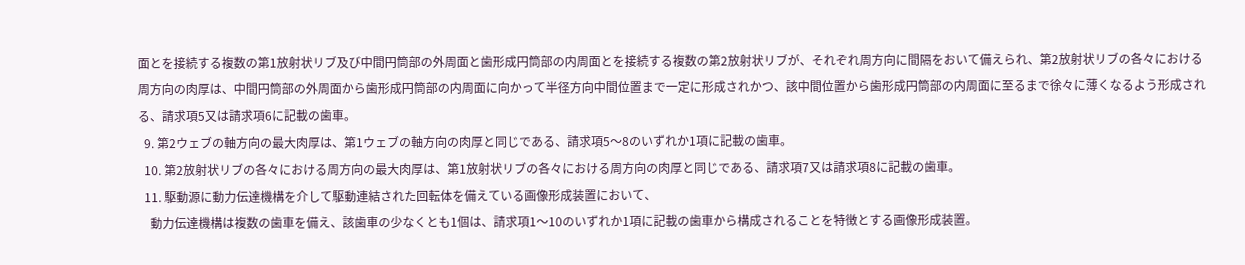面とを接続する複数の第1放射状リブ及び中間円筒部の外周面と歯形成円筒部の内周面とを接続する複数の第2放射状リブが、それぞれ周方向に間隔をおいて備えられ、第2放射状リブの各々における周方向の肉厚は、中間円筒部の外周面から歯形成円筒部の内周面に向かって半径方向中間位置まで一定に形成されかつ、該中間位置から歯形成円筒部の内周面に至るまで徐々に薄くなるよう形成される、請求項5又は請求項6に記載の歯車。
  9. 第2ウェブの軸方向の最大肉厚は、第1ウェブの軸方向の肉厚と同じである、請求項5〜8のいずれか1項に記載の歯車。
  10. 第2放射状リブの各々における周方向の最大肉厚は、第1放射状リブの各々における周方向の肉厚と同じである、請求項7又は請求項8に記載の歯車。
  11. 駆動源に動力伝達機構を介して駆動連結された回転体を備えている画像形成装置において、
    動力伝達機構は複数の歯車を備え、該歯車の少なくとも1個は、請求項1〜10のいずれか1項に記載の歯車から構成されることを特徴とする画像形成装置。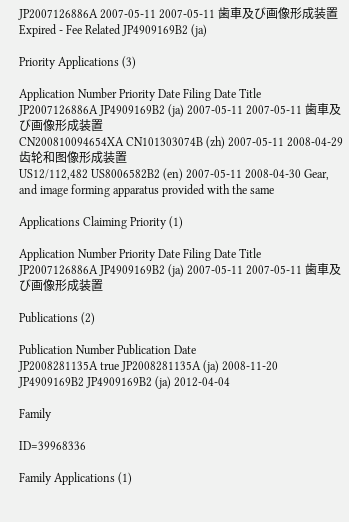JP2007126886A 2007-05-11 2007-05-11 歯車及び画像形成装置 Expired - Fee Related JP4909169B2 (ja)

Priority Applications (3)

Application Number Priority Date Filing Date Title
JP2007126886A JP4909169B2 (ja) 2007-05-11 2007-05-11 歯車及び画像形成装置
CN200810094654XA CN101303074B (zh) 2007-05-11 2008-04-29 齿轮和图像形成装置
US12/112,482 US8006582B2 (en) 2007-05-11 2008-04-30 Gear, and image forming apparatus provided with the same

Applications Claiming Priority (1)

Application Number Priority Date Filing Date Title
JP2007126886A JP4909169B2 (ja) 2007-05-11 2007-05-11 歯車及び画像形成装置

Publications (2)

Publication Number Publication Date
JP2008281135A true JP2008281135A (ja) 2008-11-20
JP4909169B2 JP4909169B2 (ja) 2012-04-04

Family

ID=39968336

Family Applications (1)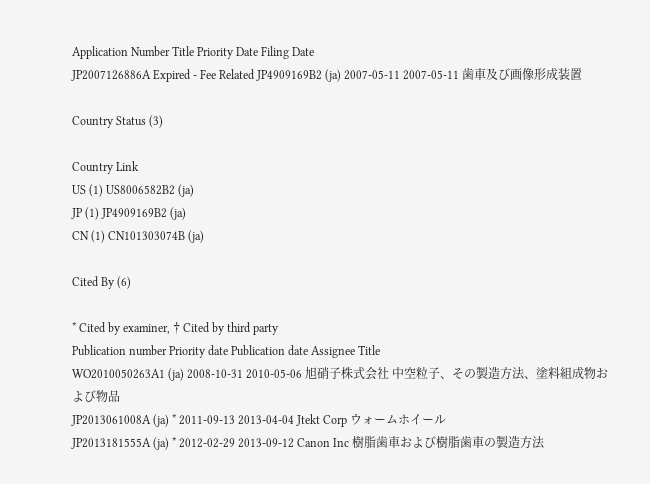Application Number Title Priority Date Filing Date
JP2007126886A Expired - Fee Related JP4909169B2 (ja) 2007-05-11 2007-05-11 歯車及び画像形成装置

Country Status (3)

Country Link
US (1) US8006582B2 (ja)
JP (1) JP4909169B2 (ja)
CN (1) CN101303074B (ja)

Cited By (6)

* Cited by examiner, † Cited by third party
Publication number Priority date Publication date Assignee Title
WO2010050263A1 (ja) 2008-10-31 2010-05-06 旭硝子株式会社 中空粒子、その製造方法、塗料組成物および物品
JP2013061008A (ja) * 2011-09-13 2013-04-04 Jtekt Corp ウォームホイール
JP2013181555A (ja) * 2012-02-29 2013-09-12 Canon Inc 樹脂歯車および樹脂歯車の製造方法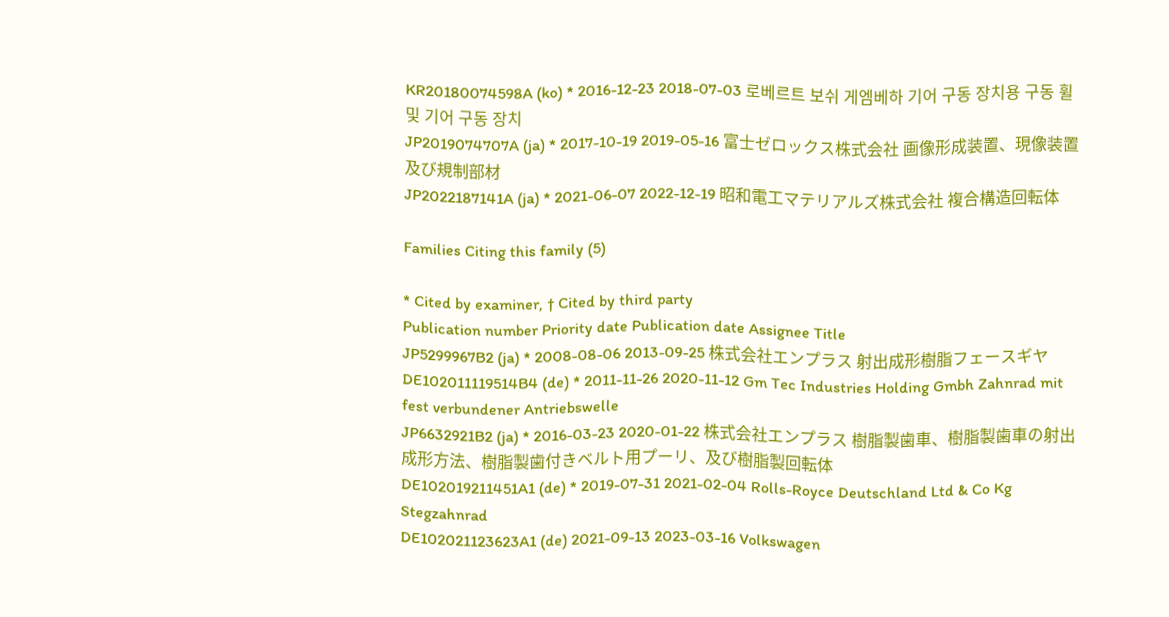KR20180074598A (ko) * 2016-12-23 2018-07-03 로베르트 보쉬 게엠베하 기어 구동 장치용 구동 휠 및 기어 구동 장치
JP2019074707A (ja) * 2017-10-19 2019-05-16 富士ゼロックス株式会社 画像形成装置、現像装置及び規制部材
JP2022187141A (ja) * 2021-06-07 2022-12-19 昭和電工マテリアルズ株式会社 複合構造回転体

Families Citing this family (5)

* Cited by examiner, † Cited by third party
Publication number Priority date Publication date Assignee Title
JP5299967B2 (ja) * 2008-08-06 2013-09-25 株式会社エンプラス 射出成形樹脂フェースギヤ
DE102011119514B4 (de) * 2011-11-26 2020-11-12 Gm Tec Industries Holding Gmbh Zahnrad mit fest verbundener Antriebswelle
JP6632921B2 (ja) * 2016-03-23 2020-01-22 株式会社エンプラス 樹脂製歯車、樹脂製歯車の射出成形方法、樹脂製歯付きベルト用プーリ、及び樹脂製回転体
DE102019211451A1 (de) * 2019-07-31 2021-02-04 Rolls-Royce Deutschland Ltd & Co Kg Stegzahnrad
DE102021123623A1 (de) 2021-09-13 2023-03-16 Volkswagen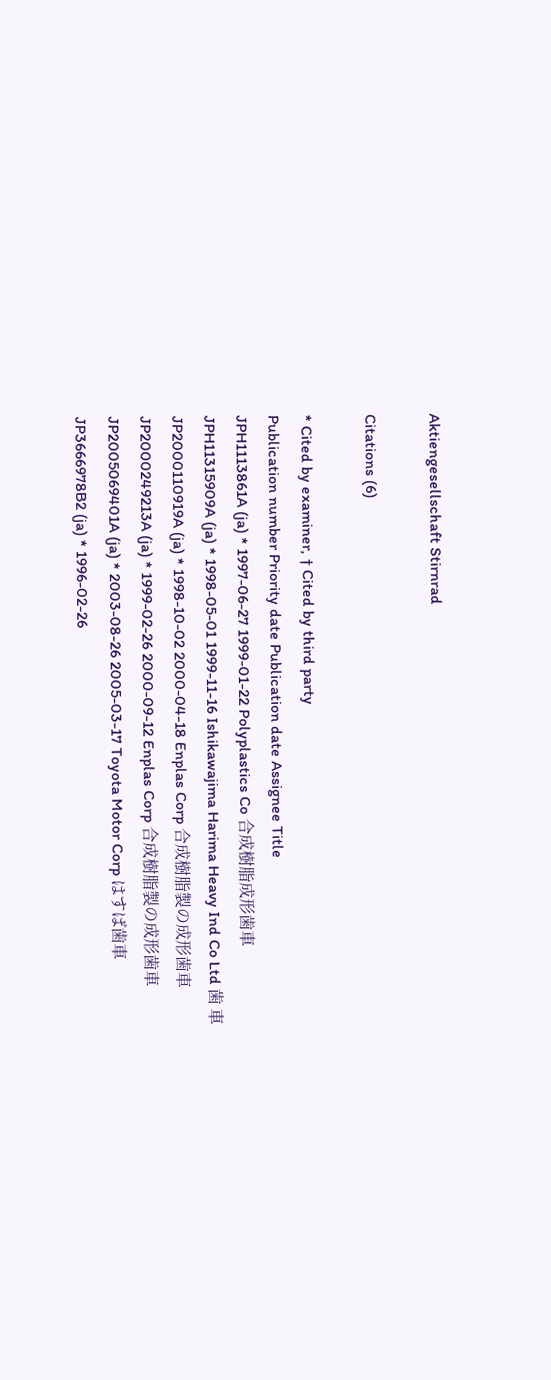Aktiengesellschaft Stirnrad

Citations (6)

* Cited by examiner, † Cited by third party
Publication number Priority date Publication date Assignee Title
JPH1113861A (ja) * 1997-06-27 1999-01-22 Polyplastics Co 合成樹脂成形歯車
JPH11315909A (ja) * 1998-05-01 1999-11-16 Ishikawajima Harima Heavy Ind Co Ltd 歯 車
JP2000110919A (ja) * 1998-10-02 2000-04-18 Enplas Corp 合成樹脂製の成形歯車
JP2000249213A (ja) * 1999-02-26 2000-09-12 Enplas Corp 合成樹脂製の成形歯車
JP2005069401A (ja) * 2003-08-26 2005-03-17 Toyota Motor Corp はすば歯車
JP3666978B2 (ja) * 1996-02-26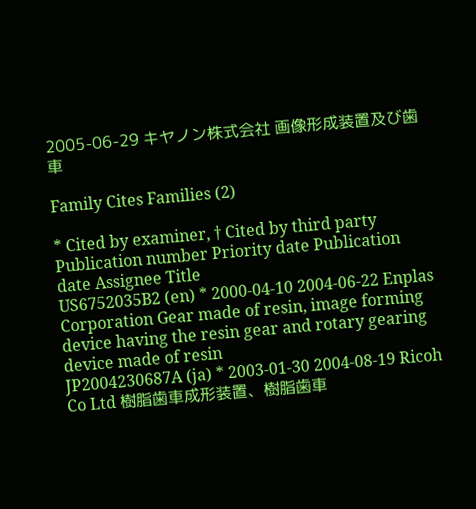2005-06-29 キヤノン株式会社 画像形成装置及び歯車

Family Cites Families (2)

* Cited by examiner, † Cited by third party
Publication number Priority date Publication date Assignee Title
US6752035B2 (en) * 2000-04-10 2004-06-22 Enplas Corporation Gear made of resin, image forming device having the resin gear and rotary gearing device made of resin
JP2004230687A (ja) * 2003-01-30 2004-08-19 Ricoh Co Ltd 樹脂歯車成形装置、樹脂歯車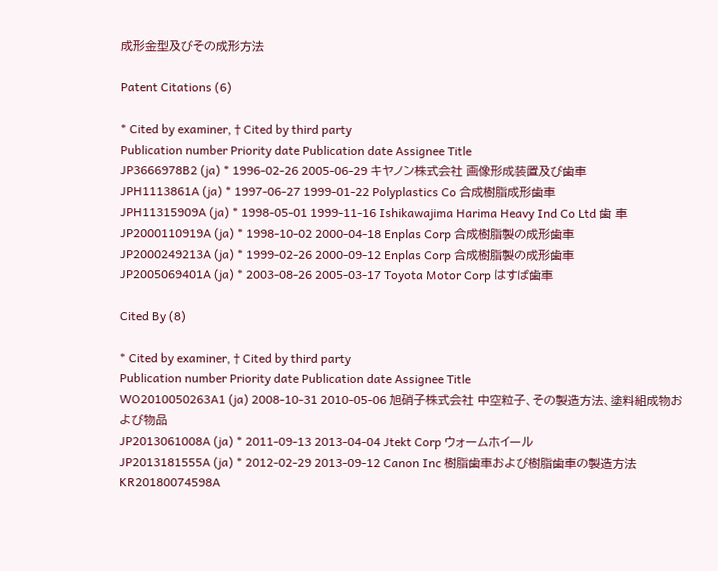成形金型及びその成形方法

Patent Citations (6)

* Cited by examiner, † Cited by third party
Publication number Priority date Publication date Assignee Title
JP3666978B2 (ja) * 1996-02-26 2005-06-29 キヤノン株式会社 画像形成装置及び歯車
JPH1113861A (ja) * 1997-06-27 1999-01-22 Polyplastics Co 合成樹脂成形歯車
JPH11315909A (ja) * 1998-05-01 1999-11-16 Ishikawajima Harima Heavy Ind Co Ltd 歯 車
JP2000110919A (ja) * 1998-10-02 2000-04-18 Enplas Corp 合成樹脂製の成形歯車
JP2000249213A (ja) * 1999-02-26 2000-09-12 Enplas Corp 合成樹脂製の成形歯車
JP2005069401A (ja) * 2003-08-26 2005-03-17 Toyota Motor Corp はすば歯車

Cited By (8)

* Cited by examiner, † Cited by third party
Publication number Priority date Publication date Assignee Title
WO2010050263A1 (ja) 2008-10-31 2010-05-06 旭硝子株式会社 中空粒子、その製造方法、塗料組成物および物品
JP2013061008A (ja) * 2011-09-13 2013-04-04 Jtekt Corp ウォームホイール
JP2013181555A (ja) * 2012-02-29 2013-09-12 Canon Inc 樹脂歯車および樹脂歯車の製造方法
KR20180074598A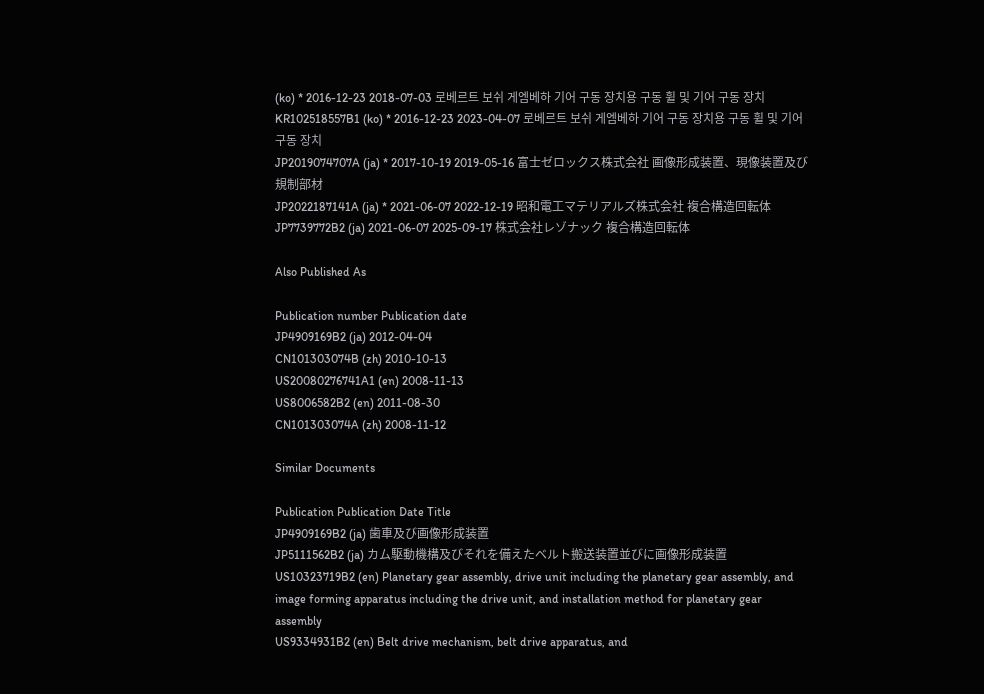(ko) * 2016-12-23 2018-07-03 로베르트 보쉬 게엠베하 기어 구동 장치용 구동 휠 및 기어 구동 장치
KR102518557B1 (ko) * 2016-12-23 2023-04-07 로베르트 보쉬 게엠베하 기어 구동 장치용 구동 휠 및 기어 구동 장치
JP2019074707A (ja) * 2017-10-19 2019-05-16 富士ゼロックス株式会社 画像形成装置、現像装置及び規制部材
JP2022187141A (ja) * 2021-06-07 2022-12-19 昭和電工マテリアルズ株式会社 複合構造回転体
JP7739772B2 (ja) 2021-06-07 2025-09-17 株式会社レゾナック 複合構造回転体

Also Published As

Publication number Publication date
JP4909169B2 (ja) 2012-04-04
CN101303074B (zh) 2010-10-13
US20080276741A1 (en) 2008-11-13
US8006582B2 (en) 2011-08-30
CN101303074A (zh) 2008-11-12

Similar Documents

Publication Publication Date Title
JP4909169B2 (ja) 歯車及び画像形成装置
JP5111562B2 (ja) カム駆動機構及びそれを備えたベルト搬送装置並びに画像形成装置
US10323719B2 (en) Planetary gear assembly, drive unit including the planetary gear assembly, and image forming apparatus including the drive unit, and installation method for planetary gear assembly
US9334931B2 (en) Belt drive mechanism, belt drive apparatus, and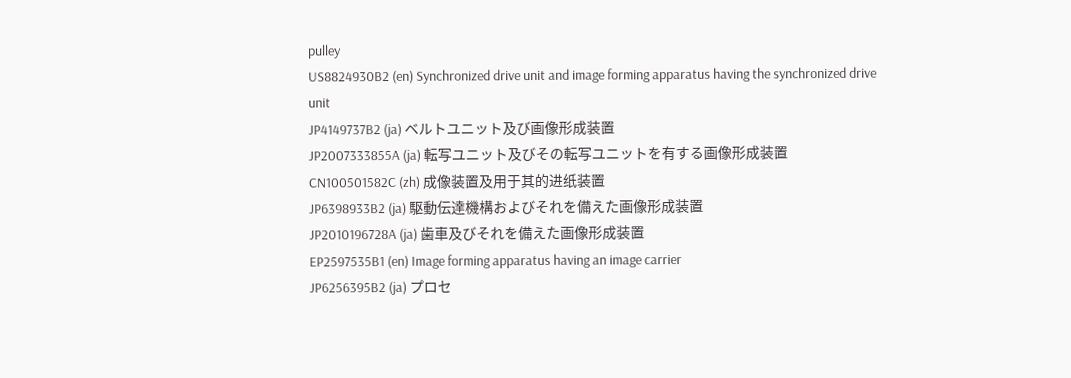pulley
US8824930B2 (en) Synchronized drive unit and image forming apparatus having the synchronized drive unit
JP4149737B2 (ja) ベルトユニット及び画像形成装置
JP2007333855A (ja) 転写ユニット及びその転写ユニットを有する画像形成装置
CN100501582C (zh) 成像装置及用于其的进纸装置
JP6398933B2 (ja) 駆動伝達機構およびそれを備えた画像形成装置
JP2010196728A (ja) 歯車及びそれを備えた画像形成装置
EP2597535B1 (en) Image forming apparatus having an image carrier
JP6256395B2 (ja) プロセ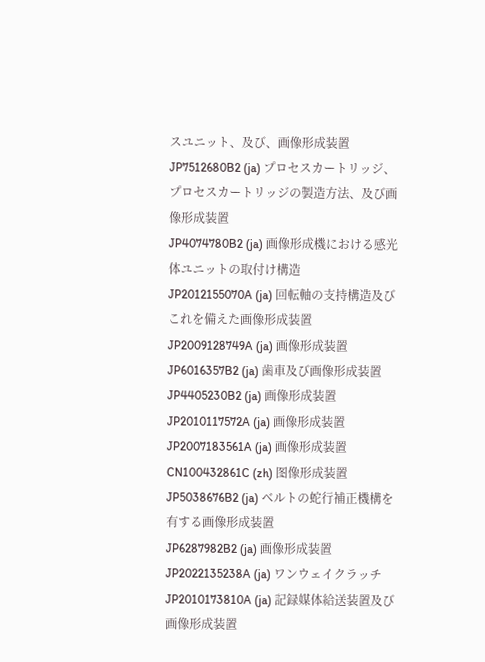スユニット、及び、画像形成装置
JP7512680B2 (ja) プロセスカートリッジ、プロセスカートリッジの製造方法、及び画像形成装置
JP4074780B2 (ja) 画像形成機における感光体ユニットの取付け構造
JP2012155070A (ja) 回転軸の支持構造及びこれを備えた画像形成装置
JP2009128749A (ja) 画像形成装置
JP6016357B2 (ja) 歯車及び画像形成装置
JP4405230B2 (ja) 画像形成装置
JP2010117572A (ja) 画像形成装置
JP2007183561A (ja) 画像形成装置
CN100432861C (zh) 图像形成装置
JP5038676B2 (ja) ベルトの蛇行補正機構を有する画像形成装置
JP6287982B2 (ja) 画像形成装置
JP2022135238A (ja) ワンウェイクラッチ
JP2010173810A (ja) 記録媒体給送装置及び画像形成装置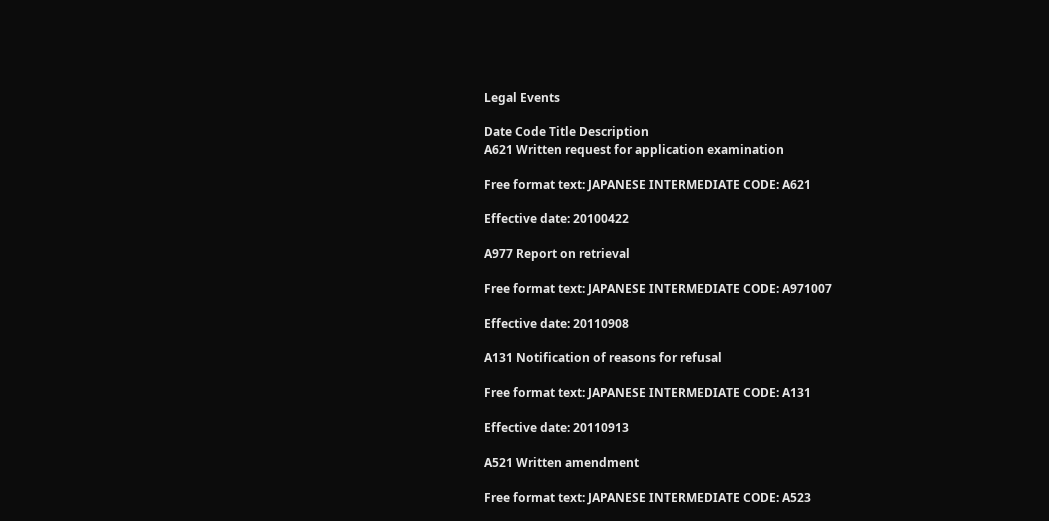Legal Events

Date Code Title Description
A621 Written request for application examination

Free format text: JAPANESE INTERMEDIATE CODE: A621

Effective date: 20100422

A977 Report on retrieval

Free format text: JAPANESE INTERMEDIATE CODE: A971007

Effective date: 20110908

A131 Notification of reasons for refusal

Free format text: JAPANESE INTERMEDIATE CODE: A131

Effective date: 20110913

A521 Written amendment

Free format text: JAPANESE INTERMEDIATE CODE: A523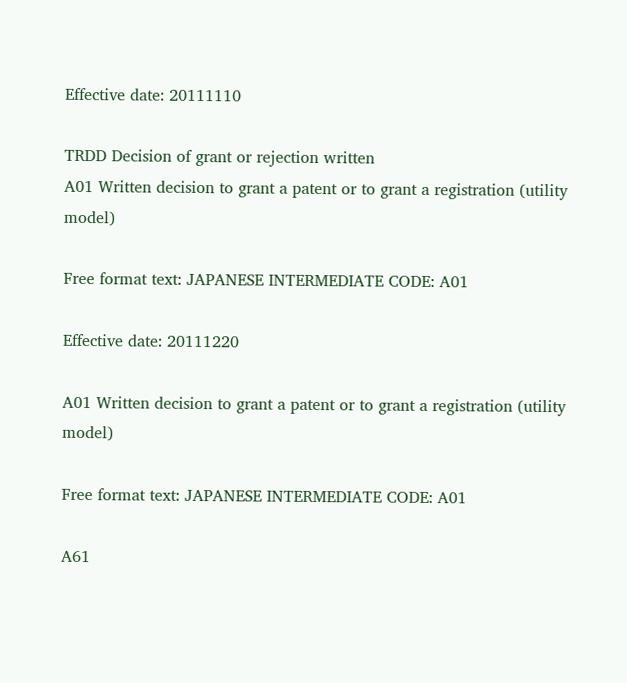Effective date: 20111110

TRDD Decision of grant or rejection written
A01 Written decision to grant a patent or to grant a registration (utility model)

Free format text: JAPANESE INTERMEDIATE CODE: A01

Effective date: 20111220

A01 Written decision to grant a patent or to grant a registration (utility model)

Free format text: JAPANESE INTERMEDIATE CODE: A01

A61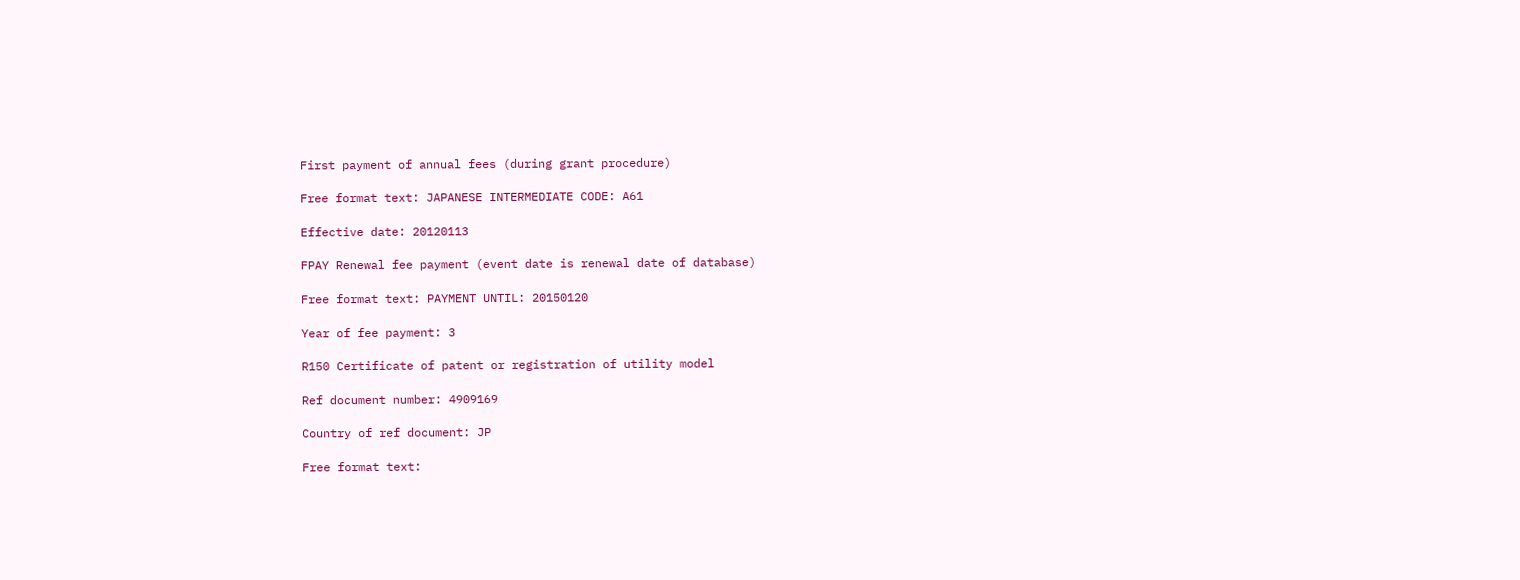First payment of annual fees (during grant procedure)

Free format text: JAPANESE INTERMEDIATE CODE: A61

Effective date: 20120113

FPAY Renewal fee payment (event date is renewal date of database)

Free format text: PAYMENT UNTIL: 20150120

Year of fee payment: 3

R150 Certificate of patent or registration of utility model

Ref document number: 4909169

Country of ref document: JP

Free format text: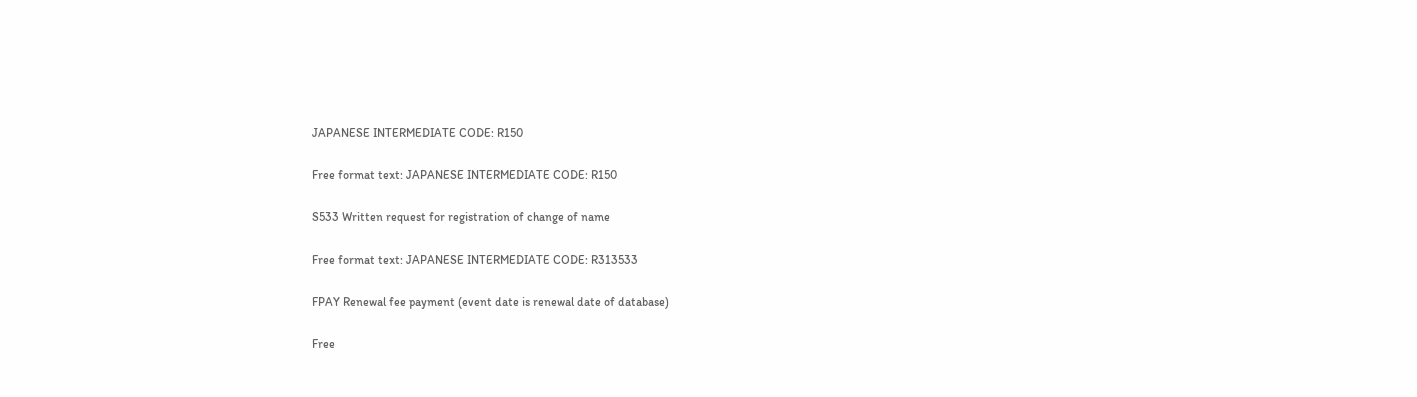JAPANESE INTERMEDIATE CODE: R150

Free format text: JAPANESE INTERMEDIATE CODE: R150

S533 Written request for registration of change of name

Free format text: JAPANESE INTERMEDIATE CODE: R313533

FPAY Renewal fee payment (event date is renewal date of database)

Free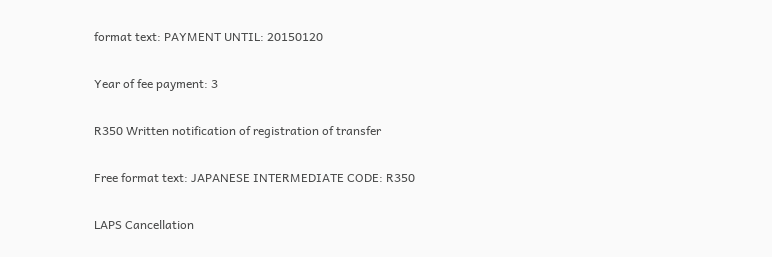format text: PAYMENT UNTIL: 20150120

Year of fee payment: 3

R350 Written notification of registration of transfer

Free format text: JAPANESE INTERMEDIATE CODE: R350

LAPS Cancellation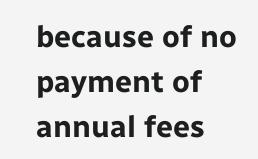because of no payment of annual fees